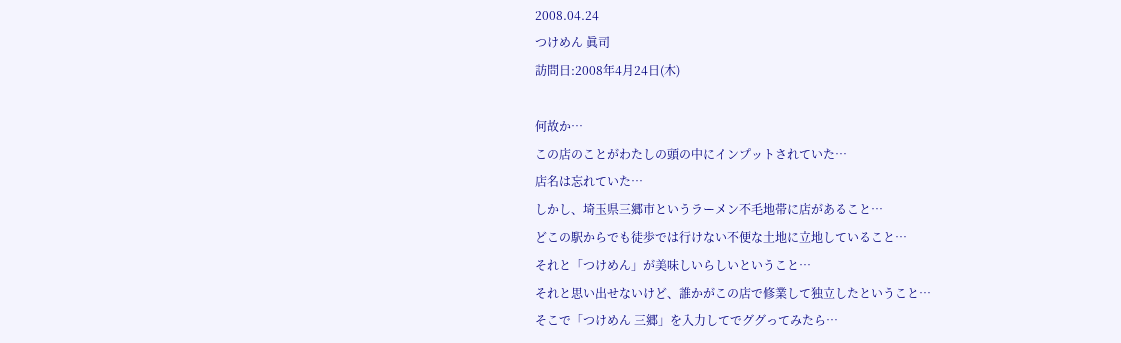2008.04.24
つけめん 眞司
訪問日:2008年4月24日(木)

何故か…
この店のことがわたしの頭の中にインプットされていた…
店名は忘れていた…
しかし、埼玉県三郷市というラーメン不毛地帯に店があること…
どこの駅からでも徒歩では行けない不便な土地に立地していること…
それと「つけめん」が美味しいらしいということ…
それと思い出せないけど、誰かがこの店で修業して独立したということ…
そこで「つけめん 三郷」を入力してでググってみたら…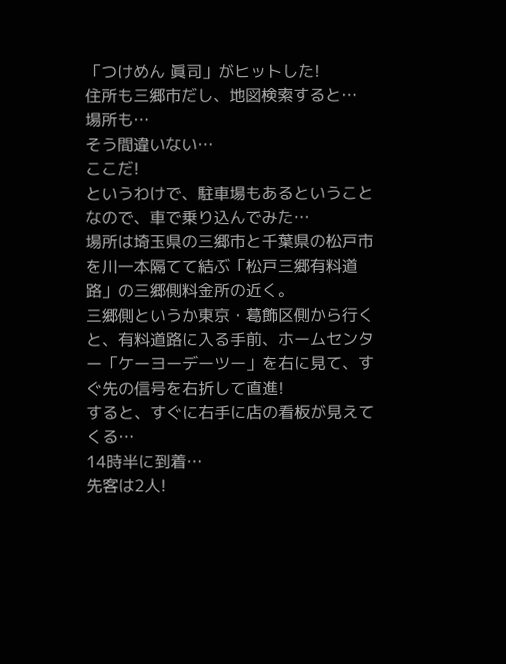「つけめん 眞司」がヒットした!
住所も三郷市だし、地図検索すると…
場所も…
そう間違いない…
ここだ!
というわけで、駐車場もあるということなので、車で乗り込んでみた…
場所は埼玉県の三郷市と千葉県の松戸市を川一本隔てて結ぶ「松戸三郷有料道路」の三郷側料金所の近く。
三郷側というか東京・葛飾区側から行くと、有料道路に入る手前、ホームセンター「ケーヨーデーツー」を右に見て、すぐ先の信号を右折して直進!
すると、すぐに右手に店の看板が見えてくる…
14時半に到着…
先客は2人!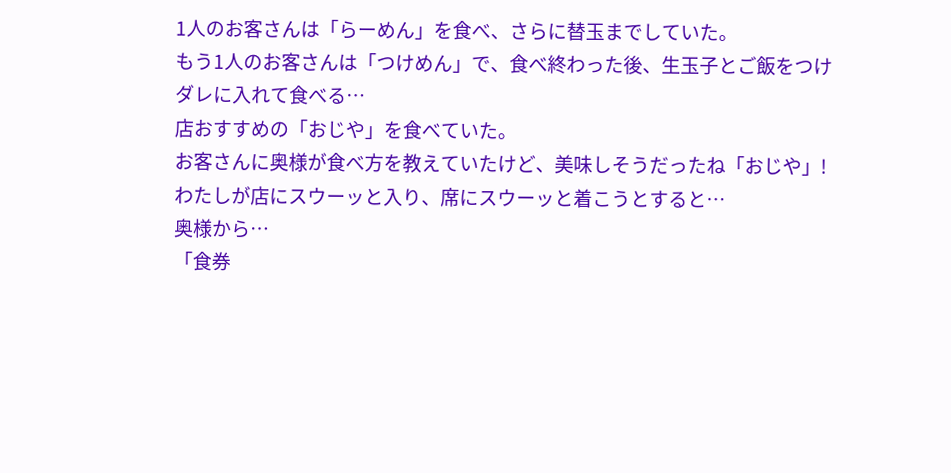1人のお客さんは「らーめん」を食べ、さらに替玉までしていた。
もう1人のお客さんは「つけめん」で、食べ終わった後、生玉子とご飯をつけダレに入れて食べる…
店おすすめの「おじや」を食べていた。
お客さんに奥様が食べ方を教えていたけど、美味しそうだったね「おじや」!
わたしが店にスウーッと入り、席にスウーッと着こうとすると…
奥様から…
「食券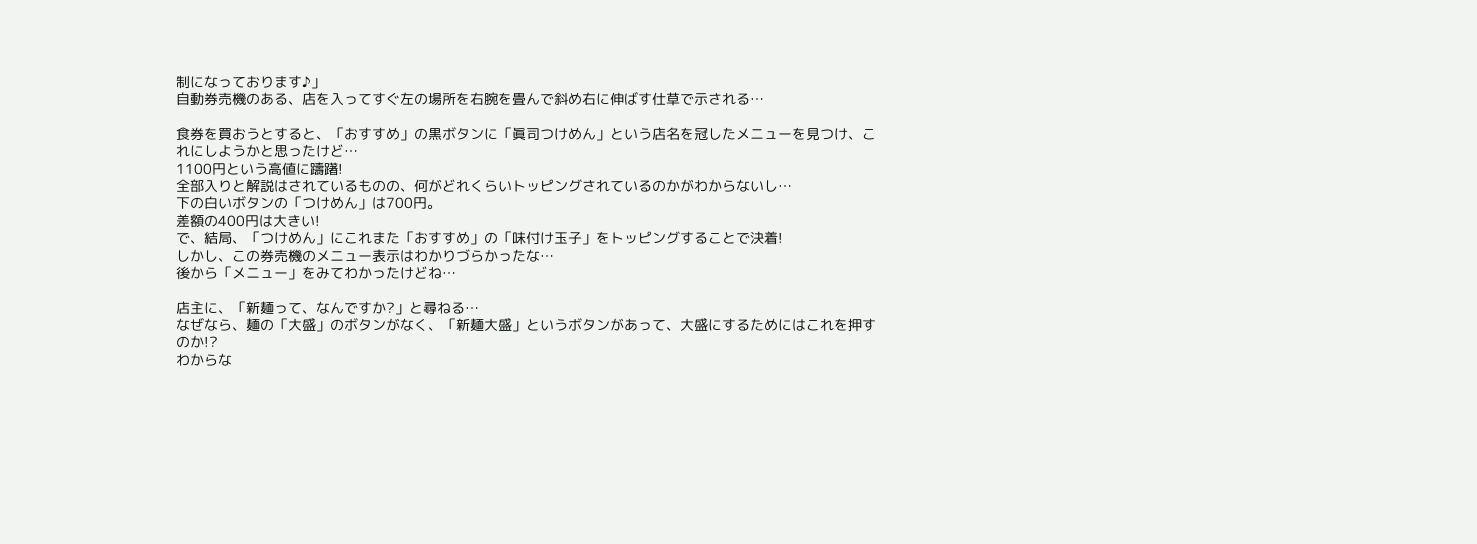制になっております♪」
自動券売機のある、店を入ってすぐ左の場所を右腕を畳んで斜め右に伸ばす仕草で示される…

食券を買おうとすると、「おすすめ」の黒ボタンに「眞司つけめん」という店名を冠したメニューを見つけ、これにしようかと思ったけど…
1100円という高値に躊躇!
全部入りと解説はされているものの、何がどれくらいトッピングされているのかがわからないし…
下の白いボタンの「つけめん」は700円。
差額の400円は大きい!
で、結局、「つけめん」にこれまた「おすすめ」の「味付け玉子」をトッピングすることで決着!
しかし、この券売機のメニュー表示はわかりづらかったな…
後から「メニュー」をみてわかったけどね…

店主に、「新麺って、なんですか?」と尋ねる…
なぜなら、麺の「大盛」のボタンがなく、「新麺大盛」というボタンがあって、大盛にするためにはこれを押すのか!?
わからな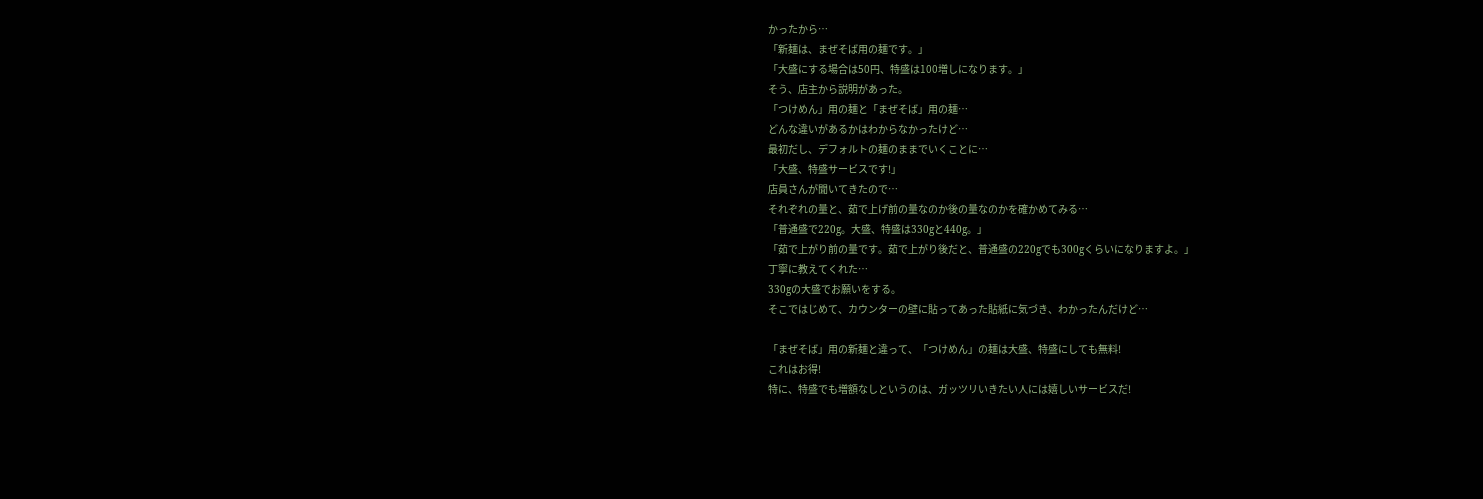かったから…
「新麺は、まぜそば用の麺です。」
「大盛にする場合は50円、特盛は100増しになります。」
そう、店主から説明があった。
「つけめん」用の麺と「まぜそば」用の麺…
どんな違いがあるかはわからなかったけど…
最初だし、デフォルトの麺のままでいくことに…
「大盛、特盛サービスです!」
店員さんが聞いてきたので…
それぞれの量と、茹で上げ前の量なのか後の量なのかを確かめてみる…
「普通盛で220g。大盛、特盛は330gと440g。」
「茹で上がり前の量です。茹で上がり後だと、普通盛の220gでも300gくらいになりますよ。」
丁寧に教えてくれた…
330gの大盛でお願いをする。
そこではじめて、カウンターの壁に貼ってあった貼紙に気づき、わかったんだけど…

「まぜそば」用の新麺と違って、「つけめん」の麺は大盛、特盛にしても無料!
これはお得!
特に、特盛でも増額なしというのは、ガッツリいきたい人には嬉しいサービスだ!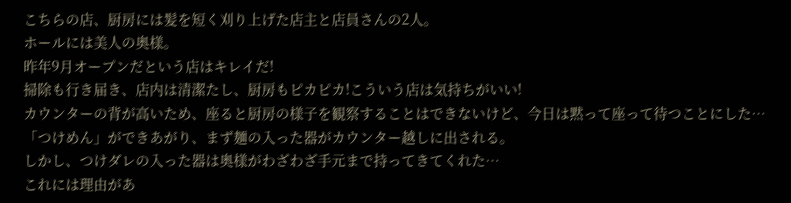こちらの店、厨房には髪を短く刈り上げた店主と店員さんの2人。
ホールには美人の奥様。
昨年9月オープンだという店はキレイだ!
掃除も行き届き、店内は清潔たし、厨房もピカピカ!こういう店は気持ちがいい!
カウンターの背が高いため、座ると厨房の様子を観察することはできないけど、今日は黙って座って待つことにした…
「つけめん」ができあがり、まず麺の入った器がカウンター越しに出される。
しかし、つけダレの入った器は奥様がわざわざ手元まで持ってきてくれた…
これには理由があ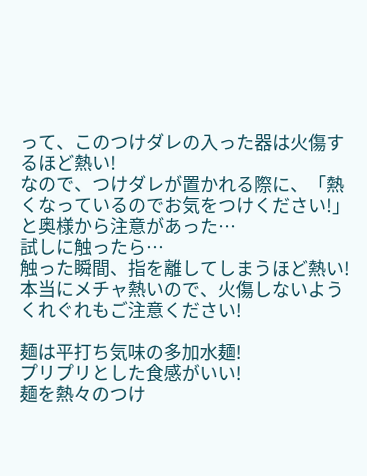って、このつけダレの入った器は火傷するほど熱い!
なので、つけダレが置かれる際に、「熱くなっているのでお気をつけください!」と奥様から注意があった…
試しに触ったら…
触った瞬間、指を離してしまうほど熱い!
本当にメチャ熱いので、火傷しないようくれぐれもご注意ください!

麺は平打ち気味の多加水麺!
プリプリとした食感がいい!
麺を熱々のつけ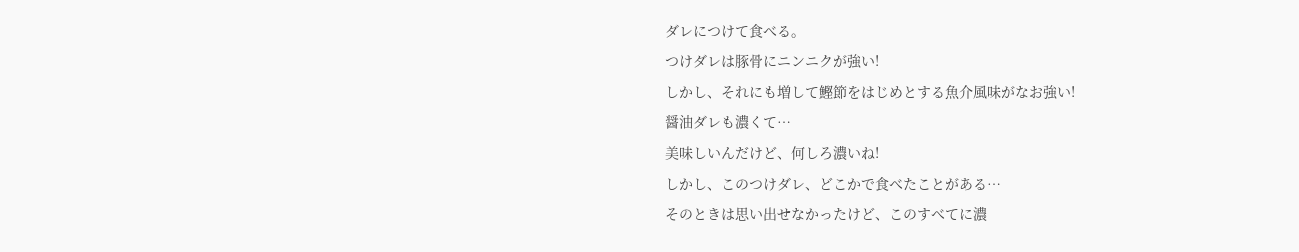ダレにつけて食べる。
つけダレは豚骨にニンニクが強い!
しかし、それにも増して鰹節をはじめとする魚介風味がなお強い!
醤油ダレも濃くて…
美味しいんだけど、何しろ濃いね!
しかし、このつけダレ、どこかで食べたことがある…
そのときは思い出せなかったけど、このすべてに濃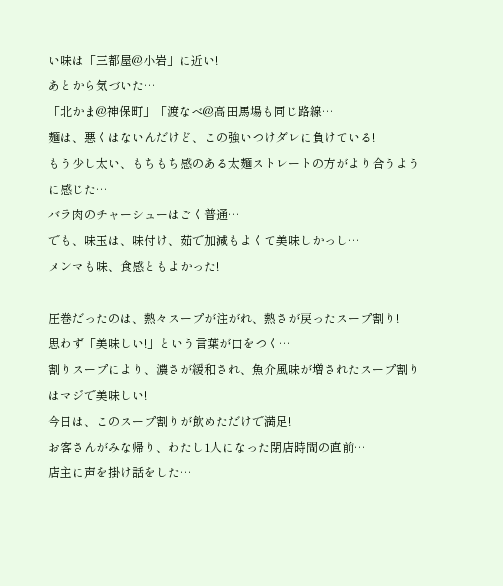い味は「三都屋@小岩」に近い!
あとから気づいた…
「北かま@神保町」「渡なべ@高田馬場も同じ路線…
麺は、悪くはないんだけど、この強いつけダレに負けている!
もう少し太い、もちもち感のある太麺ストレートの方がより合うように感じた…
バラ肉のチャーシューはごく普通…
でも、味玉は、味付け、茹で加減もよくて美味しかっし…
メンマも味、食感ともよかった!

圧巻だったのは、熱々スープが注がれ、熱さが戻ったスープ割り!
思わず「美味しい!」という言葉が口をつく…
割りスープにより、濃さが緩和され、魚介風味が増されたスープ割りはマジで美味しい!
今日は、このスープ割りが飲めただけで満足!
お客さんがみな帰り、わたし1人になった閉店時間の直前…
店主に声を掛け話をした…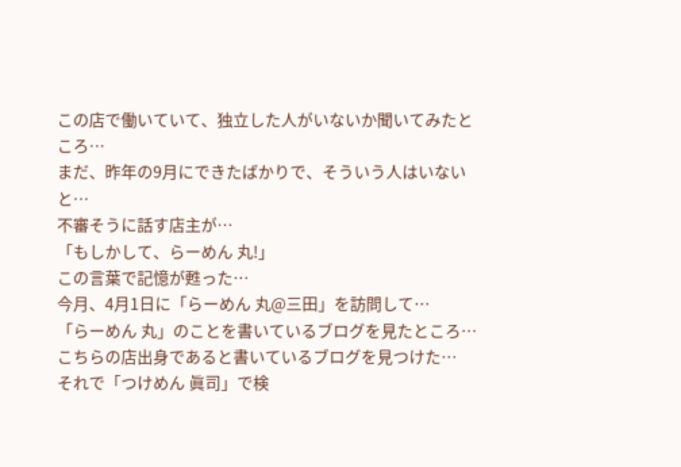この店で働いていて、独立した人がいないか聞いてみたところ…
まだ、昨年の9月にできたばかりで、そういう人はいないと…
不審そうに話す店主が…
「もしかして、らーめん 丸!」
この言葉で記憶が甦った…
今月、4月1日に「らーめん 丸@三田」を訪問して…
「らーめん 丸」のことを書いているブログを見たところ…
こちらの店出身であると書いているブログを見つけた…
それで「つけめん 眞司」で検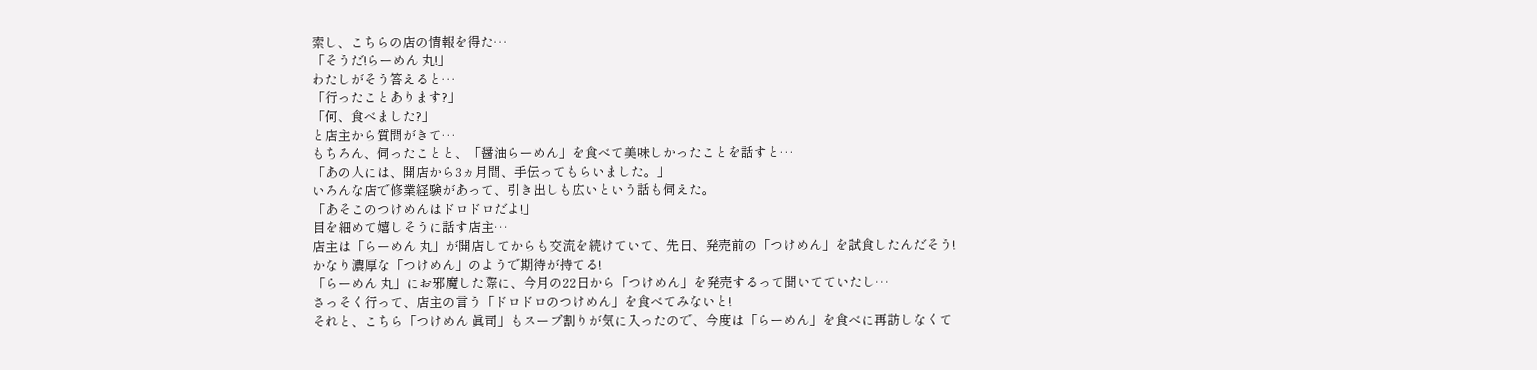索し、こちらの店の情報を得た…
「そうだ!らーめん 丸!」
わたしがそう答えると…
「行ったことあります?」
「何、食べました?」
と店主から質問がきて…
もちろん、伺ったことと、「醤油らーめん」を食べて美味しかったことを話すと…
「あの人には、開店から3ヵ月間、手伝ってもらいました。」
いろんな店で修業経験があって、引き出しも広いという話も伺えた。
「あそこのつけめんはドロドロだよ!」
目を細めて嬉しそうに話す店主…
店主は「らーめん 丸」が開店してからも交流を続けていて、先日、発売前の「つけめん」を試食したんだそう!
かなり濃厚な「つけめん」のようで期待が持てる!
「らーめん 丸」にお邪魔した際に、今月の22日から「つけめん」を発売するって聞いてていたし…
さっそく行って、店主の言う「ドロドロのつけめん」を食べてみないと!
それと、こちら「つけめん 眞司」もスープ割りが気に入ったので、今度は「らーめん」を食べに再訪しなくて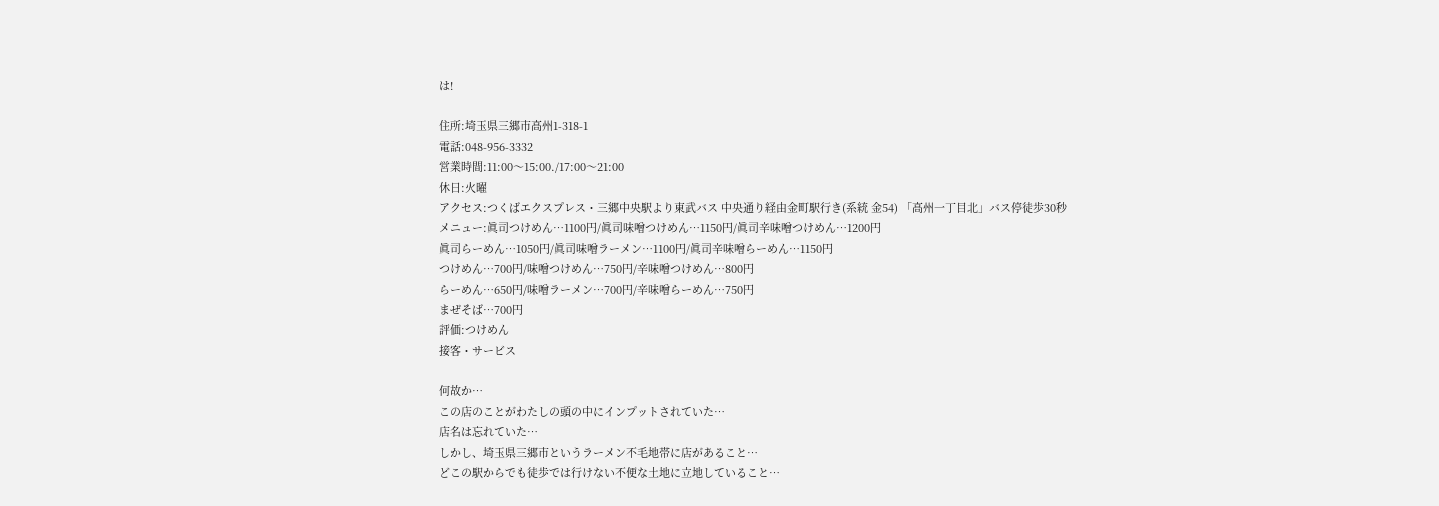は!

住所:埼玉県三郷市高州1-318-1
電話:048-956-3332
営業時間:11:00〜15:00./17:00〜21:00
休日:火曜
アクセス:つくばエクスプレス・三郷中央駅より東武バス 中央通り経由金町駅行き(系統 金54) 「高州一丁目北」バス停徒歩30秒
メニュー:眞司つけめん…1100円/眞司味噌つけめん…1150円/眞司辛味噌つけめん…1200円
眞司らーめん…1050円/眞司味噌ラーメン…1100円/眞司辛味噌らーめん…1150円
つけめん…700円/味噌つけめん…750円/辛味噌つけめん…800円
らーめん…650円/味噌ラーメン…700円/辛味噌らーめん…750円
まぜそば…700円
評価:つけめん
接客・サービス

何故か…
この店のことがわたしの頭の中にインプットされていた…
店名は忘れていた…
しかし、埼玉県三郷市というラーメン不毛地帯に店があること…
どこの駅からでも徒歩では行けない不便な土地に立地していること…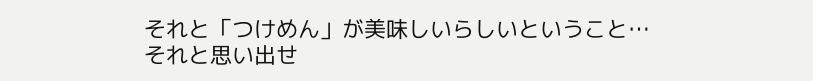それと「つけめん」が美味しいらしいということ…
それと思い出せ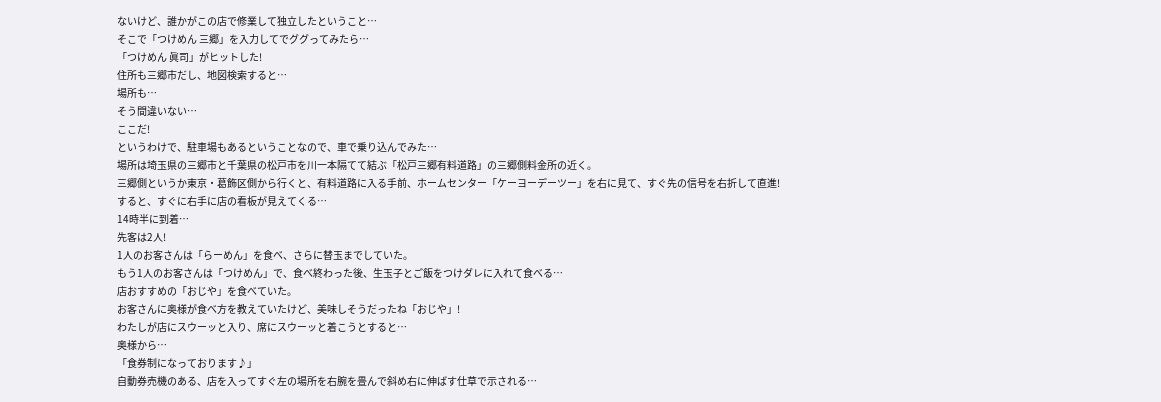ないけど、誰かがこの店で修業して独立したということ…
そこで「つけめん 三郷」を入力してでググってみたら…
「つけめん 眞司」がヒットした!
住所も三郷市だし、地図検索すると…
場所も…
そう間違いない…
ここだ!
というわけで、駐車場もあるということなので、車で乗り込んでみた…
場所は埼玉県の三郷市と千葉県の松戸市を川一本隔てて結ぶ「松戸三郷有料道路」の三郷側料金所の近く。
三郷側というか東京・葛飾区側から行くと、有料道路に入る手前、ホームセンター「ケーヨーデーツー」を右に見て、すぐ先の信号を右折して直進!
すると、すぐに右手に店の看板が見えてくる…
14時半に到着…
先客は2人!
1人のお客さんは「らーめん」を食べ、さらに替玉までしていた。
もう1人のお客さんは「つけめん」で、食べ終わった後、生玉子とご飯をつけダレに入れて食べる…
店おすすめの「おじや」を食べていた。
お客さんに奥様が食べ方を教えていたけど、美味しそうだったね「おじや」!
わたしが店にスウーッと入り、席にスウーッと着こうとすると…
奥様から…
「食券制になっております♪」
自動券売機のある、店を入ってすぐ左の場所を右腕を畳んで斜め右に伸ばす仕草で示される…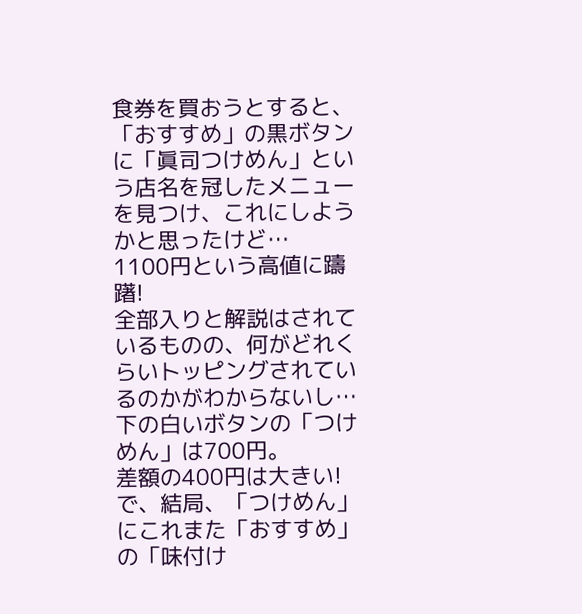食券を買おうとすると、「おすすめ」の黒ボタンに「眞司つけめん」という店名を冠したメニューを見つけ、これにしようかと思ったけど…
1100円という高値に躊躇!
全部入りと解説はされているものの、何がどれくらいトッピングされているのかがわからないし…
下の白いボタンの「つけめん」は700円。
差額の400円は大きい!
で、結局、「つけめん」にこれまた「おすすめ」の「味付け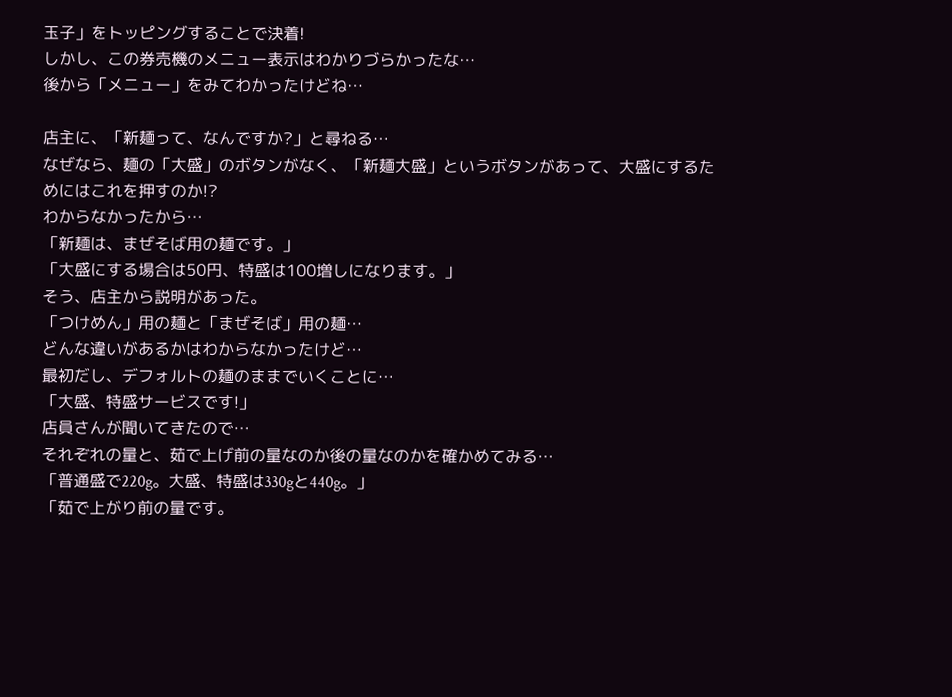玉子」をトッピングすることで決着!
しかし、この券売機のメニュー表示はわかりづらかったな…
後から「メニュー」をみてわかったけどね…

店主に、「新麺って、なんですか?」と尋ねる…
なぜなら、麺の「大盛」のボタンがなく、「新麺大盛」というボタンがあって、大盛にするためにはこれを押すのか!?
わからなかったから…
「新麺は、まぜそば用の麺です。」
「大盛にする場合は50円、特盛は100増しになります。」
そう、店主から説明があった。
「つけめん」用の麺と「まぜそば」用の麺…
どんな違いがあるかはわからなかったけど…
最初だし、デフォルトの麺のままでいくことに…
「大盛、特盛サービスです!」
店員さんが聞いてきたので…
それぞれの量と、茹で上げ前の量なのか後の量なのかを確かめてみる…
「普通盛で220g。大盛、特盛は330gと440g。」
「茹で上がり前の量です。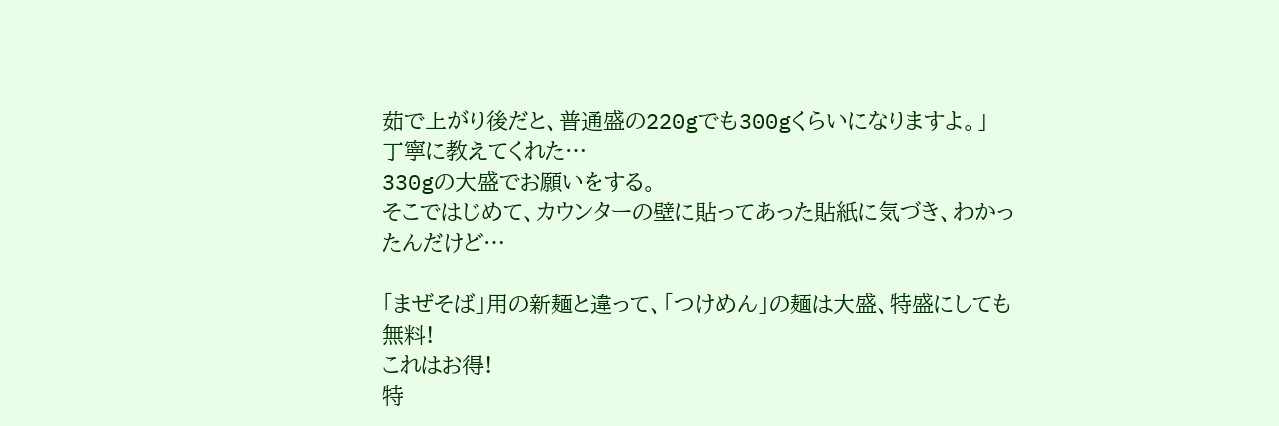茹で上がり後だと、普通盛の220gでも300gくらいになりますよ。」
丁寧に教えてくれた…
330gの大盛でお願いをする。
そこではじめて、カウンターの壁に貼ってあった貼紙に気づき、わかったんだけど…

「まぜそば」用の新麺と違って、「つけめん」の麺は大盛、特盛にしても無料!
これはお得!
特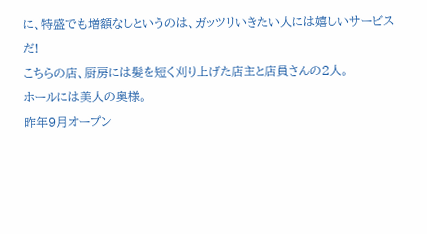に、特盛でも増額なしというのは、ガッツリいきたい人には嬉しいサービスだ!
こちらの店、厨房には髪を短く刈り上げた店主と店員さんの2人。
ホールには美人の奥様。
昨年9月オープン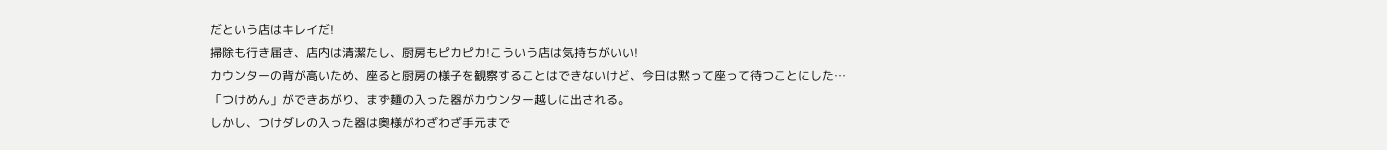だという店はキレイだ!
掃除も行き届き、店内は清潔たし、厨房もピカピカ!こういう店は気持ちがいい!
カウンターの背が高いため、座ると厨房の様子を観察することはできないけど、今日は黙って座って待つことにした…
「つけめん」ができあがり、まず麺の入った器がカウンター越しに出される。
しかし、つけダレの入った器は奥様がわざわざ手元まで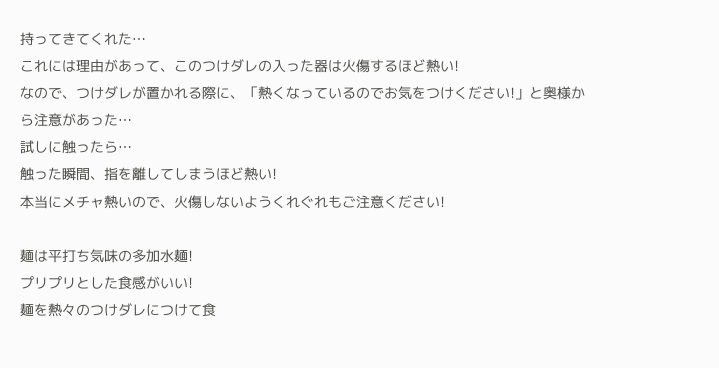持ってきてくれた…
これには理由があって、このつけダレの入った器は火傷するほど熱い!
なので、つけダレが置かれる際に、「熱くなっているのでお気をつけください!」と奥様から注意があった…
試しに触ったら…
触った瞬間、指を離してしまうほど熱い!
本当にメチャ熱いので、火傷しないようくれぐれもご注意ください!

麺は平打ち気味の多加水麺!
プリプリとした食感がいい!
麺を熱々のつけダレにつけて食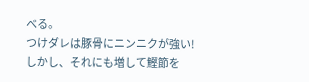べる。
つけダレは豚骨にニンニクが強い!
しかし、それにも増して鰹節を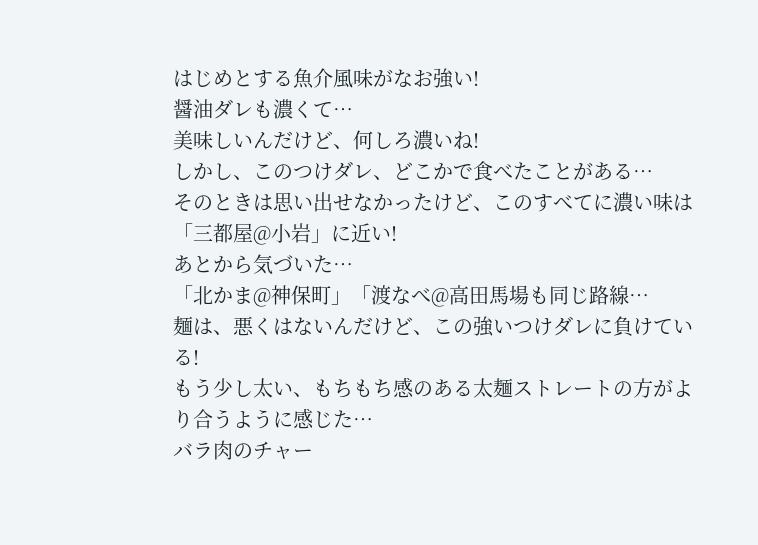はじめとする魚介風味がなお強い!
醤油ダレも濃くて…
美味しいんだけど、何しろ濃いね!
しかし、このつけダレ、どこかで食べたことがある…
そのときは思い出せなかったけど、このすべてに濃い味は「三都屋@小岩」に近い!
あとから気づいた…
「北かま@神保町」「渡なべ@高田馬場も同じ路線…
麺は、悪くはないんだけど、この強いつけダレに負けている!
もう少し太い、もちもち感のある太麺ストレートの方がより合うように感じた…
バラ肉のチャー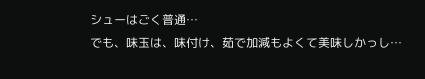シューはごく普通…
でも、味玉は、味付け、茹で加減もよくて美味しかっし…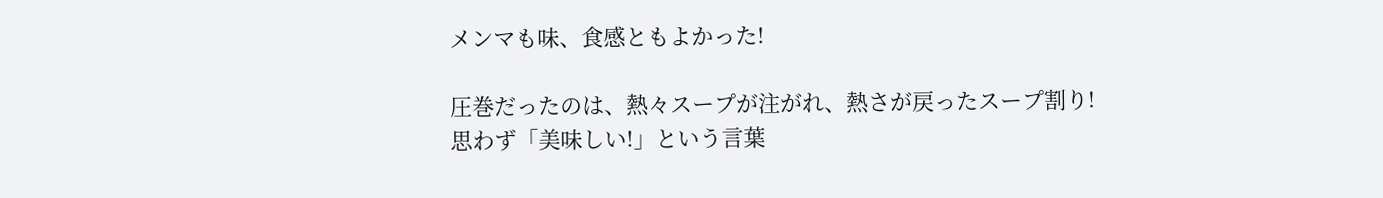メンマも味、食感ともよかった!

圧巻だったのは、熱々スープが注がれ、熱さが戻ったスープ割り!
思わず「美味しい!」という言葉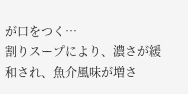が口をつく…
割りスープにより、濃さが緩和され、魚介風味が増さ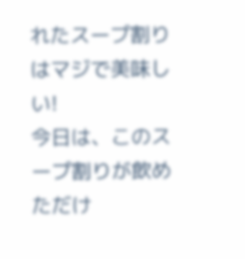れたスープ割りはマジで美味しい!
今日は、このスープ割りが飲めただけ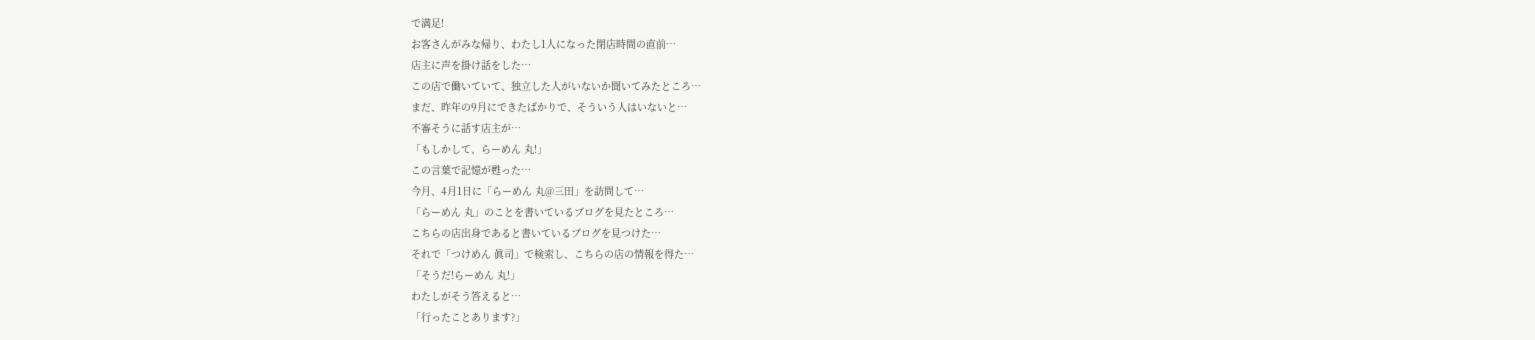で満足!
お客さんがみな帰り、わたし1人になった閉店時間の直前…
店主に声を掛け話をした…
この店で働いていて、独立した人がいないか聞いてみたところ…
まだ、昨年の9月にできたばかりで、そういう人はいないと…
不審そうに話す店主が…
「もしかして、らーめん 丸!」
この言葉で記憶が甦った…
今月、4月1日に「らーめん 丸@三田」を訪問して…
「らーめん 丸」のことを書いているブログを見たところ…
こちらの店出身であると書いているブログを見つけた…
それで「つけめん 眞司」で検索し、こちらの店の情報を得た…
「そうだ!らーめん 丸!」
わたしがそう答えると…
「行ったことあります?」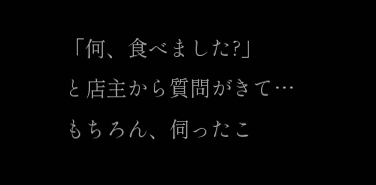「何、食べました?」
と店主から質問がきて…
もちろん、伺ったこ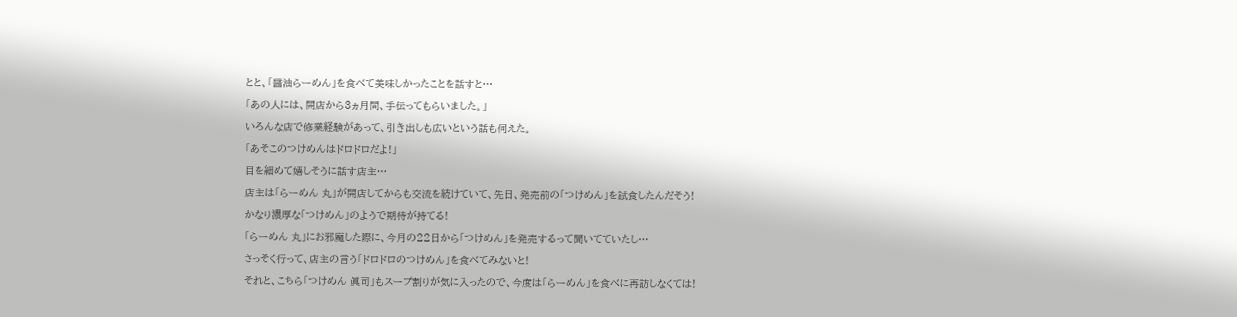とと、「醤油らーめん」を食べて美味しかったことを話すと…
「あの人には、開店から3ヵ月間、手伝ってもらいました。」
いろんな店で修業経験があって、引き出しも広いという話も伺えた。
「あそこのつけめんはドロドロだよ!」
目を細めて嬉しそうに話す店主…
店主は「らーめん 丸」が開店してからも交流を続けていて、先日、発売前の「つけめん」を試食したんだそう!
かなり濃厚な「つけめん」のようで期待が持てる!
「らーめん 丸」にお邪魔した際に、今月の22日から「つけめん」を発売するって聞いてていたし…
さっそく行って、店主の言う「ドロドロのつけめん」を食べてみないと!
それと、こちら「つけめん 眞司」もスープ割りが気に入ったので、今度は「らーめん」を食べに再訪しなくては!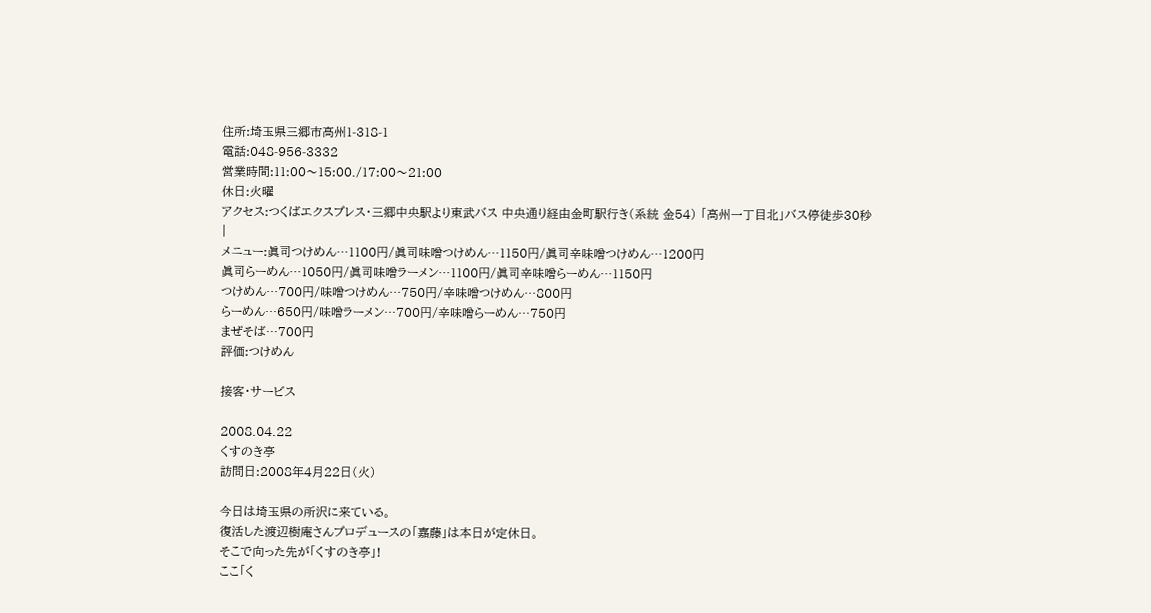住所:埼玉県三郷市高州1-318-1
電話:048-956-3332
営業時間:11:00〜15:00./17:00〜21:00
休日:火曜
アクセス:つくばエクスプレス・三郷中央駅より東武バス 中央通り経由金町駅行き(系統 金54) 「高州一丁目北」バス停徒歩30秒
|
メニュー:眞司つけめん…1100円/眞司味噌つけめん…1150円/眞司辛味噌つけめん…1200円
眞司らーめん…1050円/眞司味噌ラーメン…1100円/眞司辛味噌らーめん…1150円
つけめん…700円/味噌つけめん…750円/辛味噌つけめん…800円
らーめん…650円/味噌ラーメン…700円/辛味噌らーめん…750円
まぜそば…700円
評価:つけめん

接客・サービス

2008.04.22
くすのき亭
訪問日:2008年4月22日(火)

今日は埼玉県の所沢に来ている。
復活した渡辺樹庵さんプロデュースの「嘉藤」は本日が定休日。
そこで向った先が「くすのき亭」!
ここ「く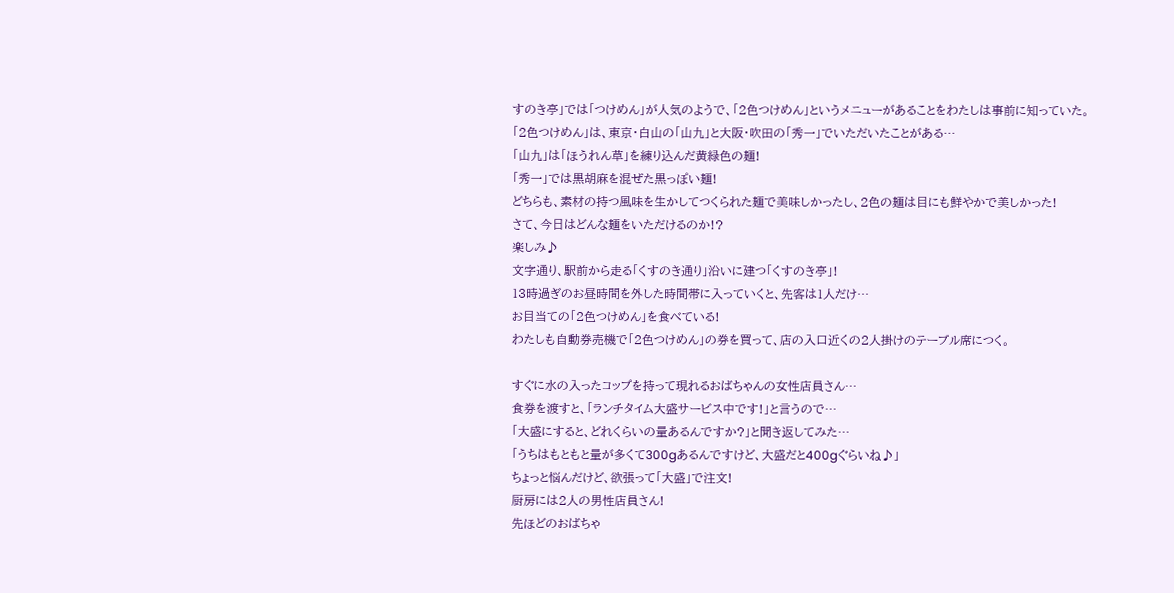すのき亭」では「つけめん」が人気のようで、「2色つけめん」というメニューがあることをわたしは事前に知っていた。
「2色つけめん」は、東京・白山の「山九」と大阪・吹田の「秀一」でいただいたことがある…
「山九」は「ほうれん草」を練り込んだ黄緑色の麺!
「秀一」では黒胡麻を混ぜた黒っぽい麺!
どちらも、素材の持つ風味を生かしてつくられた麺で美味しかったし、2色の麺は目にも鮮やかで美しかった!
さて、今日はどんな麺をいただけるのか!?
楽しみ♪
文字通り、駅前から走る「くすのき通り」沿いに建つ「くすのき亭」!
13時過ぎのお昼時間を外した時間帯に入っていくと、先客は1人だけ…
お目当ての「2色つけめん」を食べている!
わたしも自動券売機で「2色つけめん」の券を買って、店の入口近くの2人掛けのテーブル席につく。

すぐに水の入ったコップを持って現れるおばちゃんの女性店員さん…
食券を渡すと、「ランチタイム大盛サービス中です!」と言うので…
「大盛にすると、どれくらいの量あるんですか?」と聞き返してみた…
「うちはもともと量が多くて300gあるんですけど、大盛だと400gぐらいね♪」
ちょっと悩んだけど、欲張って「大盛」で注文!
厨房には2人の男性店員さん!
先ほどのおばちゃ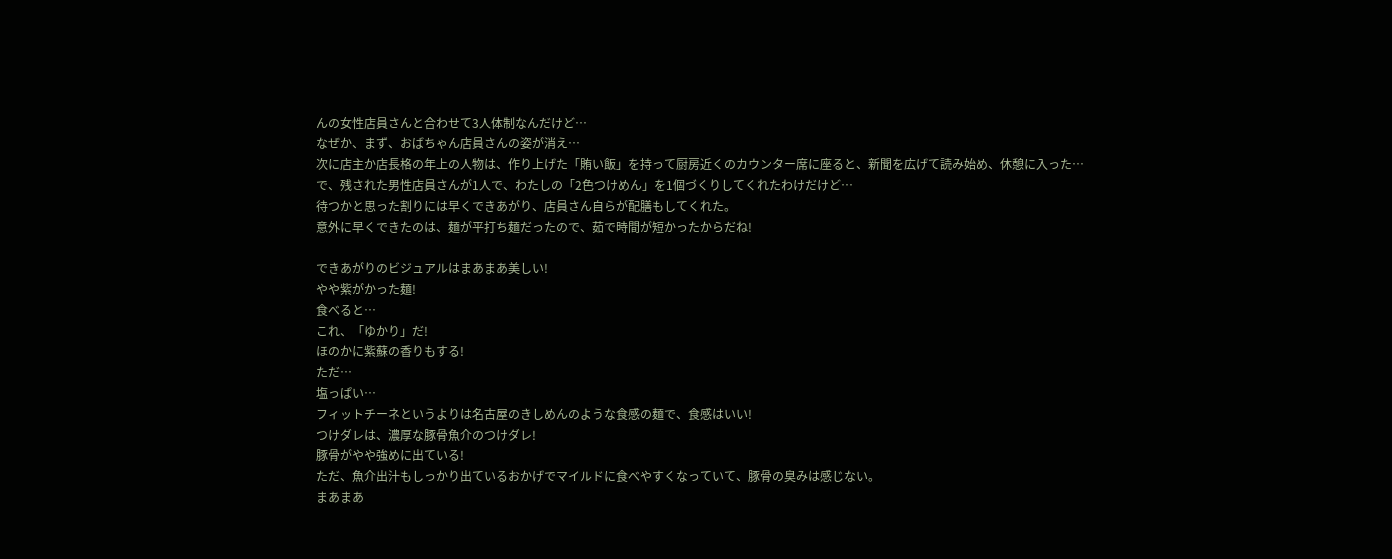んの女性店員さんと合わせて3人体制なんだけど…
なぜか、まず、おばちゃん店員さんの姿が消え…
次に店主か店長格の年上の人物は、作り上げた「賄い飯」を持って厨房近くのカウンター席に座ると、新聞を広げて読み始め、休憩に入った…
で、残された男性店員さんが1人で、わたしの「2色つけめん」を1個づくりしてくれたわけだけど…
待つかと思った割りには早くできあがり、店員さん自らが配膳もしてくれた。
意外に早くできたのは、麺が平打ち麺だったので、茹で時間が短かったからだね!

できあがりのビジュアルはまあまあ美しい!
やや紫がかった麺!
食べると…
これ、「ゆかり」だ!
ほのかに紫蘇の香りもする!
ただ…
塩っぱい…
フィットチーネというよりは名古屋のきしめんのような食感の麺で、食感はいい!
つけダレは、濃厚な豚骨魚介のつけダレ!
豚骨がやや強めに出ている!
ただ、魚介出汁もしっかり出ているおかげでマイルドに食べやすくなっていて、豚骨の臭みは感じない。
まあまあ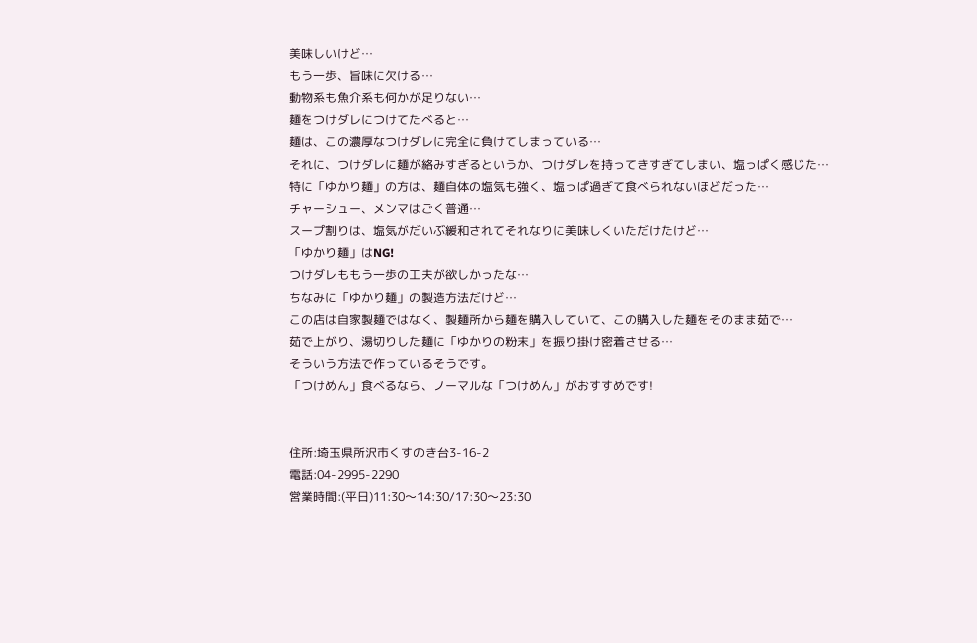美味しいけど…
もう一歩、旨味に欠ける…
動物系も魚介系も何かが足りない…
麺をつけダレにつけてたべると…
麺は、この濃厚なつけダレに完全に負けてしまっている…
それに、つけダレに麺が絡みすぎるというか、つけダレを持ってきすぎてしまい、塩っぱく感じた…
特に「ゆかり麺」の方は、麺自体の塩気も強く、塩っぱ過ぎて食べられないほどだった…
チャーシュー、メンマはごく普通…
スープ割りは、塩気がだいぶ緩和されてそれなりに美味しくいただけたけど…
「ゆかり麺」はNG!
つけダレももう一歩の工夫が欲しかったな…
ちなみに「ゆかり麺」の製造方法だけど…
この店は自家製麺ではなく、製麺所から麺を購入していて、この購入した麺をそのまま茹で…
茹で上がり、湯切りした麺に「ゆかりの粉末」を振り掛け密着させる…
そういう方法で作っているそうです。
「つけめん」食べるなら、ノーマルな「つけめん」がおすすめです!


住所:埼玉県所沢市くすのき台3-16-2
電話:04-2995-2290
営業時間:(平日)11:30〜14:30/17:30〜23:30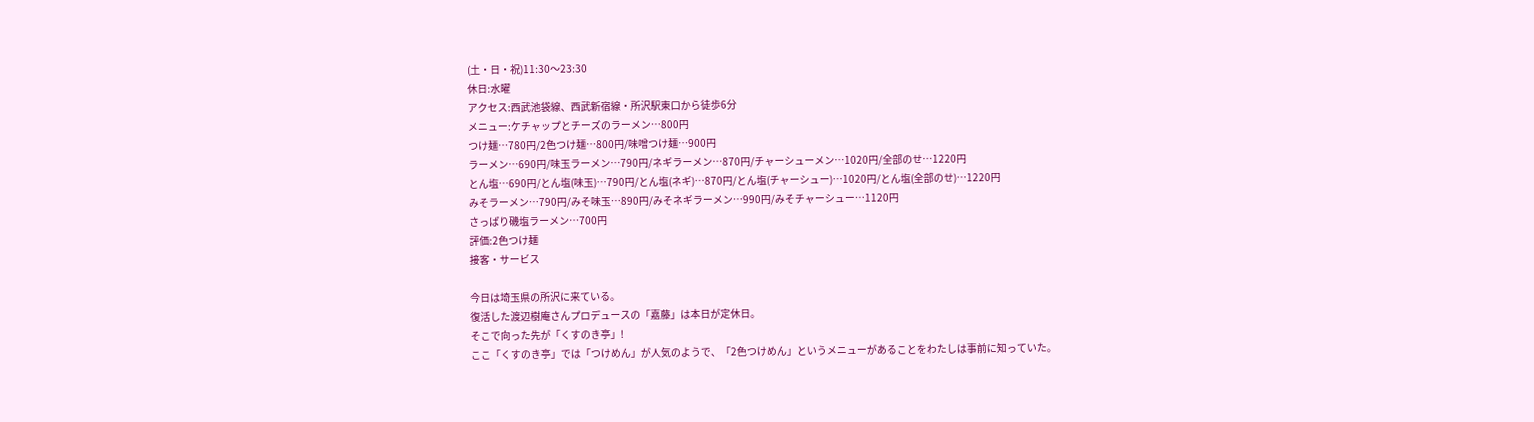(土・日・祝)11:30〜23:30
休日:水曜
アクセス:西武池袋線、西武新宿線・所沢駅東口から徒歩6分
メニュー:ケチャップとチーズのラーメン…800円
つけ麺…780円/2色つけ麺…800円/味噌つけ麺…900円
ラーメン…690円/味玉ラーメン…790円/ネギラーメン…870円/チャーシューメン…1020円/全部のせ…1220円
とん塩…690円/とん塩(味玉)…790円/とん塩(ネギ)…870円/とん塩(チャーシュー)…1020円/とん塩(全部のせ)…1220円
みそラーメン…790円/みそ味玉…890円/みそネギラーメン…990円/みそチャーシュー…1120円
さっぱり磯塩ラーメン…700円
評価:2色つけ麺
接客・サービス

今日は埼玉県の所沢に来ている。
復活した渡辺樹庵さんプロデュースの「嘉藤」は本日が定休日。
そこで向った先が「くすのき亭」!
ここ「くすのき亭」では「つけめん」が人気のようで、「2色つけめん」というメニューがあることをわたしは事前に知っていた。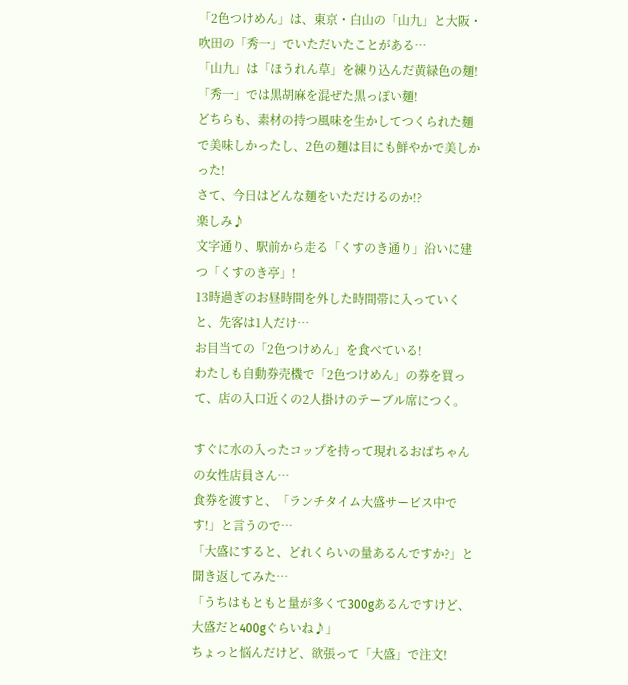「2色つけめん」は、東京・白山の「山九」と大阪・吹田の「秀一」でいただいたことがある…
「山九」は「ほうれん草」を練り込んだ黄緑色の麺!
「秀一」では黒胡麻を混ぜた黒っぽい麺!
どちらも、素材の持つ風味を生かしてつくられた麺で美味しかったし、2色の麺は目にも鮮やかで美しかった!
さて、今日はどんな麺をいただけるのか!?
楽しみ♪
文字通り、駅前から走る「くすのき通り」沿いに建つ「くすのき亭」!
13時過ぎのお昼時間を外した時間帯に入っていくと、先客は1人だけ…
お目当ての「2色つけめん」を食べている!
わたしも自動券売機で「2色つけめん」の券を買って、店の入口近くの2人掛けのテーブル席につく。

すぐに水の入ったコップを持って現れるおばちゃんの女性店員さん…
食券を渡すと、「ランチタイム大盛サービス中です!」と言うので…
「大盛にすると、どれくらいの量あるんですか?」と聞き返してみた…
「うちはもともと量が多くて300gあるんですけど、大盛だと400gぐらいね♪」
ちょっと悩んだけど、欲張って「大盛」で注文!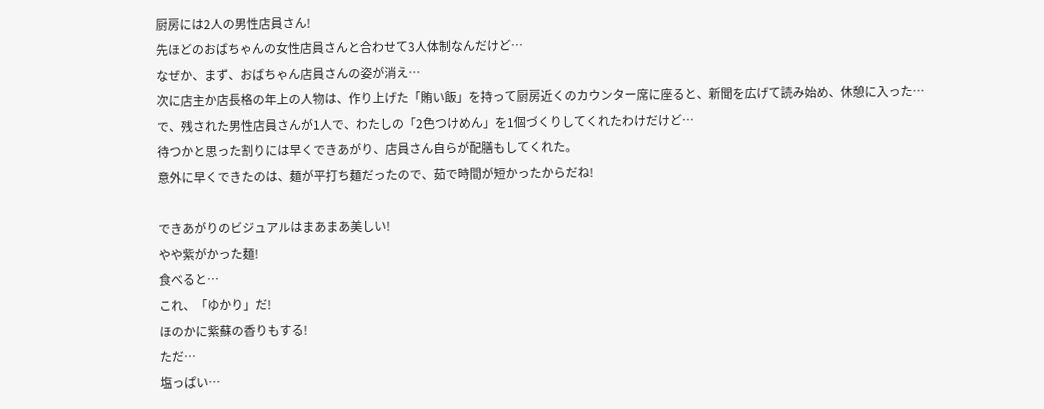厨房には2人の男性店員さん!
先ほどのおばちゃんの女性店員さんと合わせて3人体制なんだけど…
なぜか、まず、おばちゃん店員さんの姿が消え…
次に店主か店長格の年上の人物は、作り上げた「賄い飯」を持って厨房近くのカウンター席に座ると、新聞を広げて読み始め、休憩に入った…
で、残された男性店員さんが1人で、わたしの「2色つけめん」を1個づくりしてくれたわけだけど…
待つかと思った割りには早くできあがり、店員さん自らが配膳もしてくれた。
意外に早くできたのは、麺が平打ち麺だったので、茹で時間が短かったからだね!

できあがりのビジュアルはまあまあ美しい!
やや紫がかった麺!
食べると…
これ、「ゆかり」だ!
ほのかに紫蘇の香りもする!
ただ…
塩っぱい…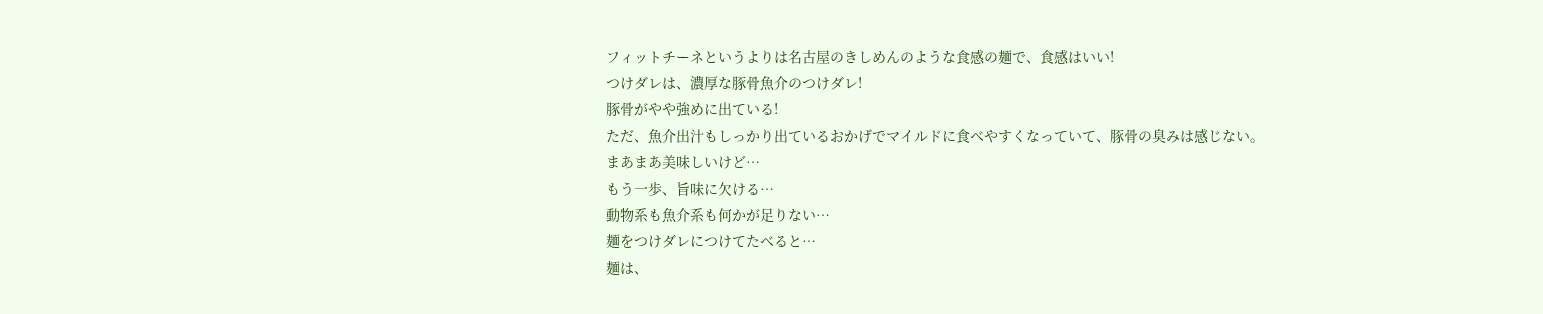フィットチーネというよりは名古屋のきしめんのような食感の麺で、食感はいい!
つけダレは、濃厚な豚骨魚介のつけダレ!
豚骨がやや強めに出ている!
ただ、魚介出汁もしっかり出ているおかげでマイルドに食べやすくなっていて、豚骨の臭みは感じない。
まあまあ美味しいけど…
もう一歩、旨味に欠ける…
動物系も魚介系も何かが足りない…
麺をつけダレにつけてたべると…
麺は、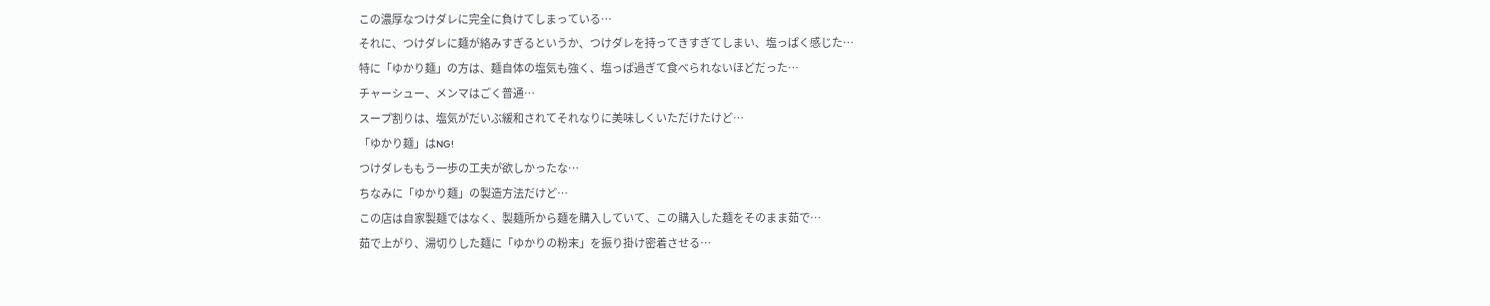この濃厚なつけダレに完全に負けてしまっている…
それに、つけダレに麺が絡みすぎるというか、つけダレを持ってきすぎてしまい、塩っぱく感じた…
特に「ゆかり麺」の方は、麺自体の塩気も強く、塩っぱ過ぎて食べられないほどだった…
チャーシュー、メンマはごく普通…
スープ割りは、塩気がだいぶ緩和されてそれなりに美味しくいただけたけど…
「ゆかり麺」はNG!
つけダレももう一歩の工夫が欲しかったな…
ちなみに「ゆかり麺」の製造方法だけど…
この店は自家製麺ではなく、製麺所から麺を購入していて、この購入した麺をそのまま茹で…
茹で上がり、湯切りした麺に「ゆかりの粉末」を振り掛け密着させる…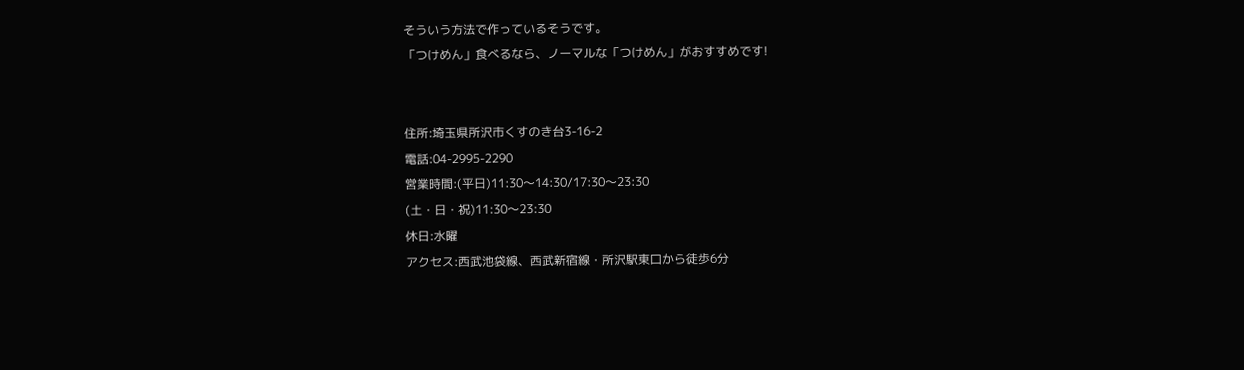そういう方法で作っているそうです。
「つけめん」食べるなら、ノーマルな「つけめん」がおすすめです!


住所:埼玉県所沢市くすのき台3-16-2
電話:04-2995-2290
営業時間:(平日)11:30〜14:30/17:30〜23:30
(土・日・祝)11:30〜23:30
休日:水曜
アクセス:西武池袋線、西武新宿線・所沢駅東口から徒歩6分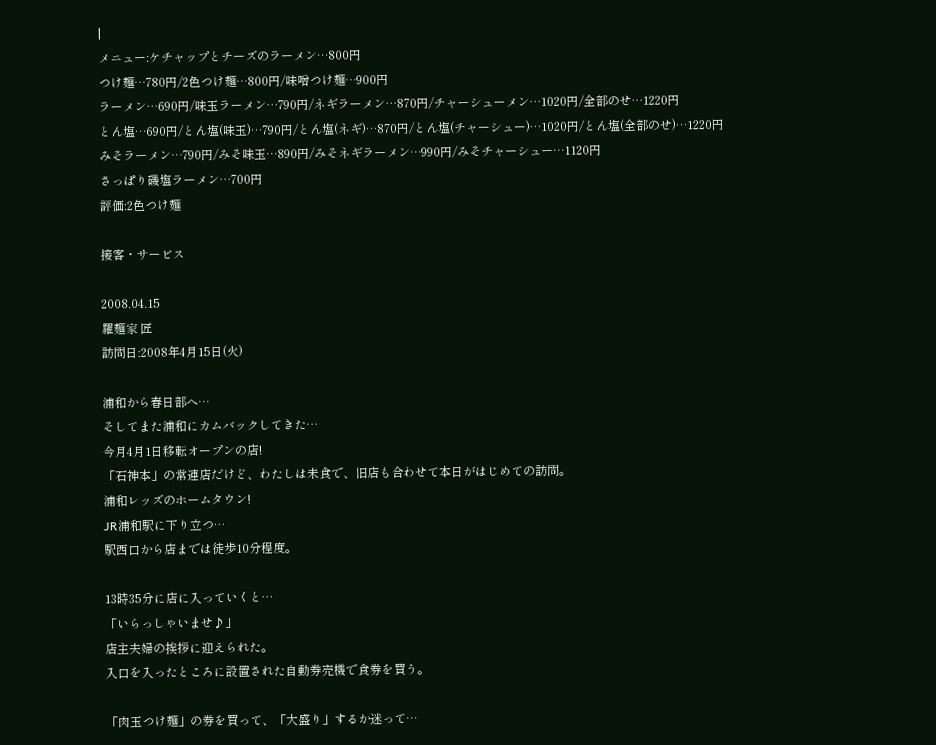|
メニュー:ケチャップとチーズのラーメン…800円
つけ麺…780円/2色つけ麺…800円/味噌つけ麺…900円
ラーメン…690円/味玉ラーメン…790円/ネギラーメン…870円/チャーシューメン…1020円/全部のせ…1220円
とん塩…690円/とん塩(味玉)…790円/とん塩(ネギ)…870円/とん塩(チャーシュー)…1020円/とん塩(全部のせ)…1220円
みそラーメン…790円/みそ味玉…890円/みそネギラーメン…990円/みそチャーシュー…1120円
さっぱり磯塩ラーメン…700円
評価:2色つけ麺

接客・サービス

2008.04.15
羅麺家 匠
訪問日:2008年4月15日(火)

浦和から春日部へ…
そしてまた浦和にカムバックしてきた…
今月4月1日移転オープンの店!
「石神本」の常連店だけど、わたしは未食で、旧店も合わせて本日がはじめての訪問。
浦和レッズのホームタウン!
JR浦和駅に下り立つ…
駅西口から店までは徒歩10分程度。

13時35分に店に入っていくと…
「いらっしゃいませ♪」
店主夫婦の挨拶に迎えられた。
入口を入ったところに設置された自動券売機で食券を買う。

「肉玉つけ麺」の券を買って、「大盛り」するか迷って…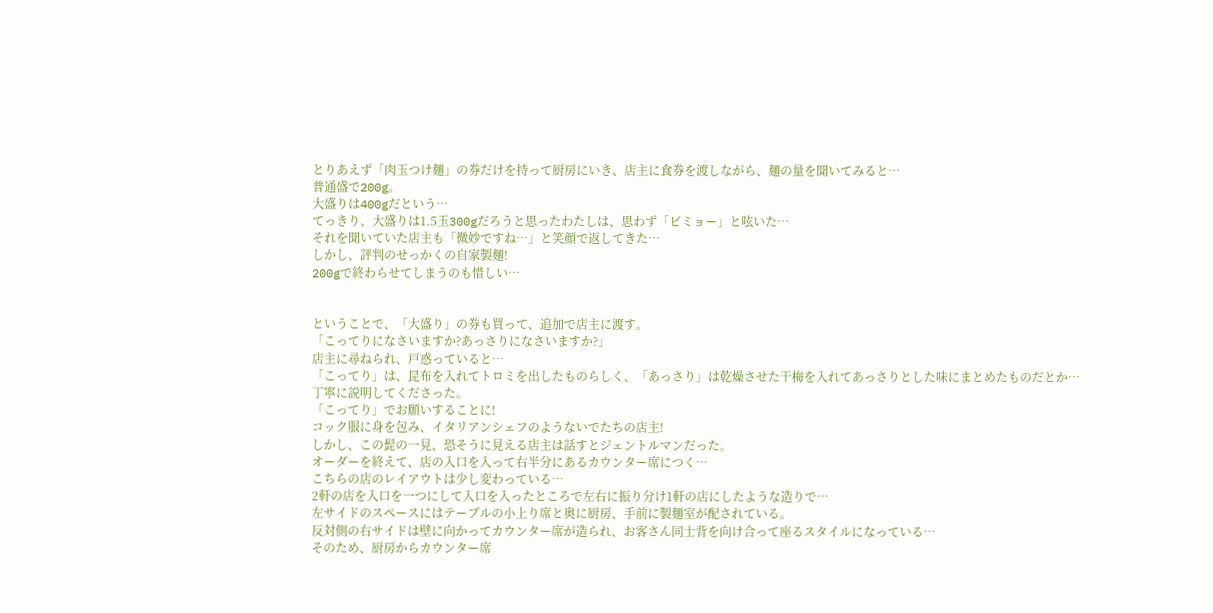とりあえず「肉玉つけ麺」の券だけを持って厨房にいき、店主に食券を渡しながら、麺の量を聞いてみると…
普通盛で200g。
大盛りは400gだという…
てっきり、大盛りは1.5玉300gだろうと思ったわたしは、思わず「ビミョー」と呟いた…
それを聞いていた店主も「微妙ですね…」と笑顔で返してきた…
しかし、評判のせっかくの自家製麺!
200gで終わらせてしまうのも惜しい…


ということで、「大盛り」の券も買って、追加で店主に渡す。
「こってりになさいますか?あっさりになさいますか?」
店主に尋ねられ、戸惑っていると…
「こってり」は、昆布を入れてトロミを出したものらしく、「あっさり」は乾燥させた干梅を入れてあっさりとした味にまとめたものだとか…
丁寧に説明してくださった。
「こってり」でお願いすることに!
コック服に身を包み、イタリアンシェフのようないでたちの店主!
しかし、この髭の一見、恐そうに見える店主は話すとジェントルマンだった。
オーダーを終えて、店の入口を入って右半分にあるカウンター席につく…
こちらの店のレイアウトは少し変わっている…
2軒の店を入口を一つにして入口を入ったところで左右に振り分け1軒の店にしたような造りで…
左サイドのスペースにはテーブルの小上り席と奥に厨房、手前に製麺室が配されている。
反対側の右サイドは壁に向かってカウンター席が造られ、お客さん同士背を向け合って座るスタイルになっている…
そのため、厨房からカウンター席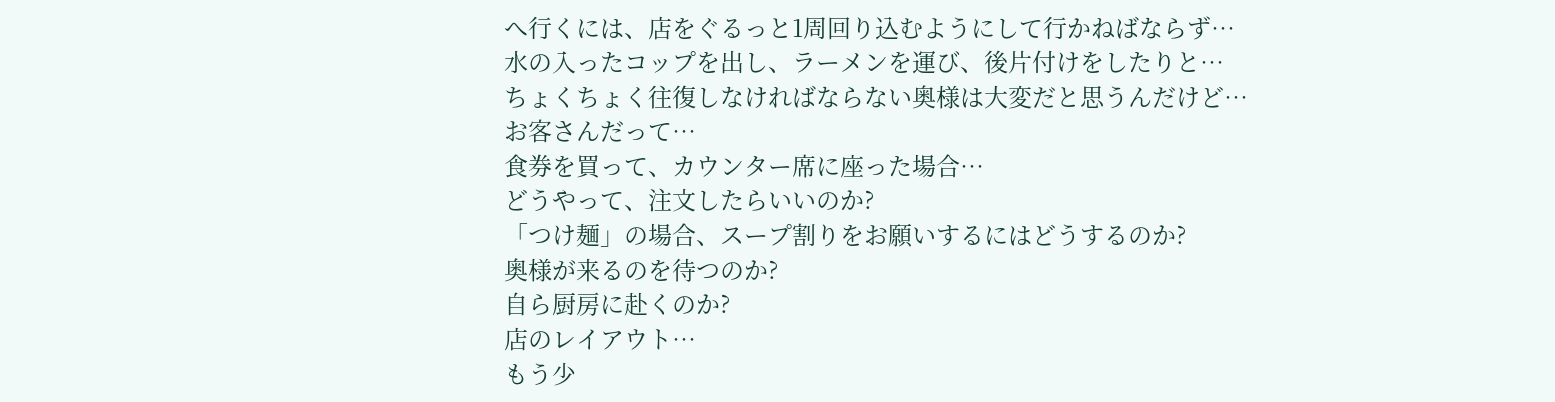へ行くには、店をぐるっと1周回り込むようにして行かねばならず…
水の入ったコップを出し、ラーメンを運び、後片付けをしたりと…
ちょくちょく往復しなければならない奥様は大変だと思うんだけど…
お客さんだって…
食券を買って、カウンター席に座った場合…
どうやって、注文したらいいのか?
「つけ麺」の場合、スープ割りをお願いするにはどうするのか?
奥様が来るのを待つのか?
自ら厨房に赴くのか?
店のレイアウト…
もう少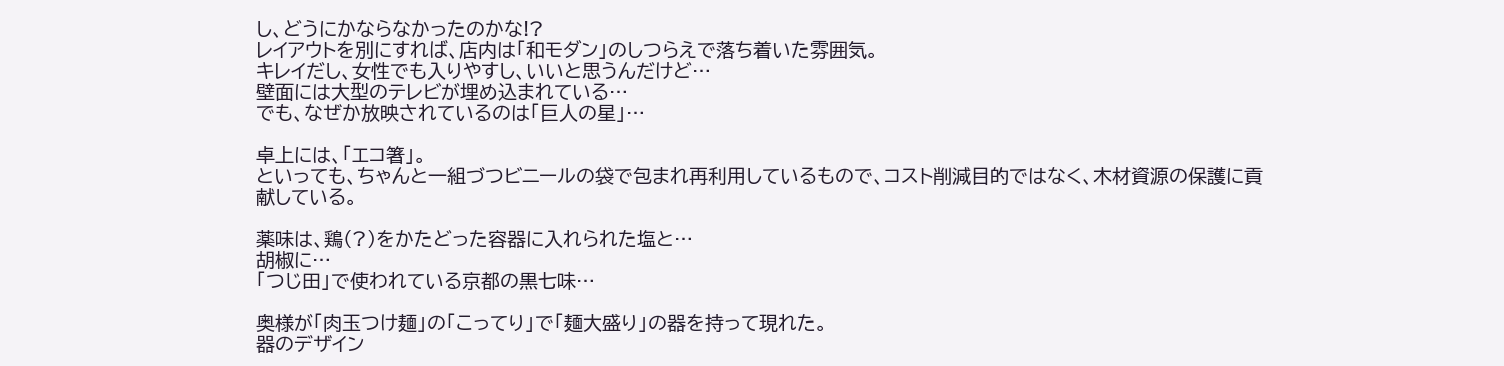し、どうにかならなかったのかな!?
レイアウトを別にすれば、店内は「和モダン」のしつらえで落ち着いた雰囲気。
キレイだし、女性でも入りやすし、いいと思うんだけど…
壁面には大型のテレビが埋め込まれている…
でも、なぜか放映されているのは「巨人の星」…

卓上には、「エコ箸」。
といっても、ちゃんと一組づつビニールの袋で包まれ再利用しているもので、コスト削減目的ではなく、木材資源の保護に貢献している。

薬味は、鶏(?)をかたどった容器に入れられた塩と…
胡椒に…
「つじ田」で使われている京都の黒七味…

奥様が「肉玉つけ麺」の「こってり」で「麺大盛り」の器を持って現れた。
器のデザイン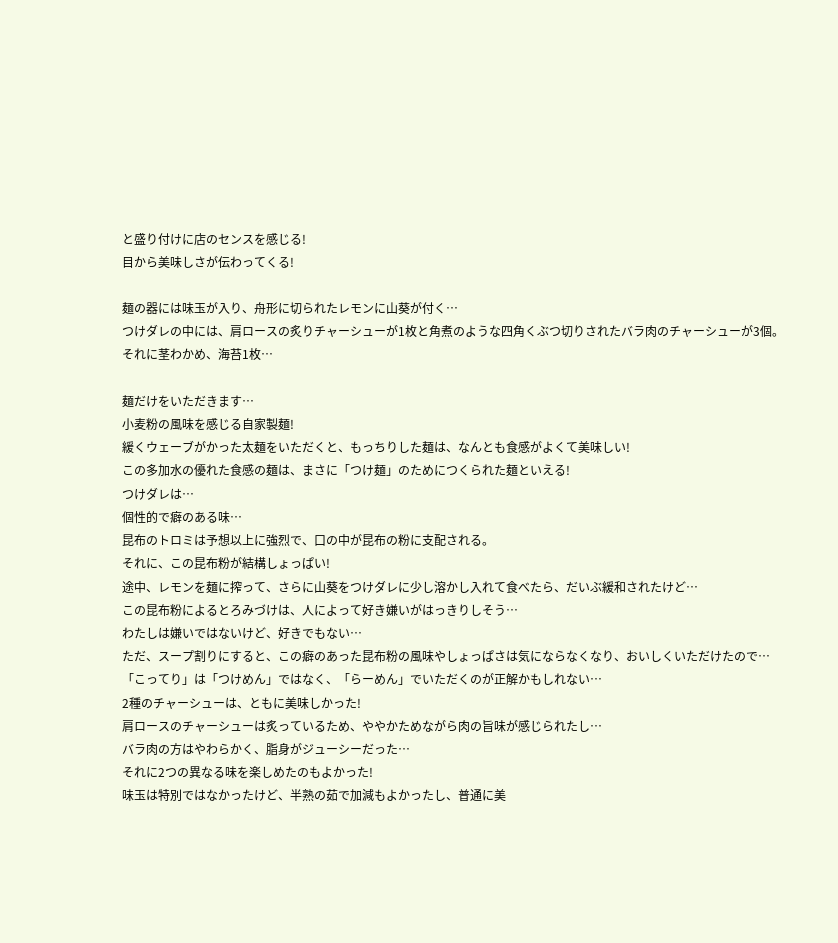と盛り付けに店のセンスを感じる!
目から美味しさが伝わってくる!

麺の器には味玉が入り、舟形に切られたレモンに山葵が付く…
つけダレの中には、肩ロースの炙りチャーシューが1枚と角煮のような四角くぶつ切りされたバラ肉のチャーシューが3個。
それに茎わかめ、海苔1枚…

麺だけをいただきます…
小麦粉の風味を感じる自家製麺!
緩くウェーブがかった太麺をいただくと、もっちりした麺は、なんとも食感がよくて美味しい!
この多加水の優れた食感の麺は、まさに「つけ麺」のためにつくられた麺といえる!
つけダレは…
個性的で癖のある味…
昆布のトロミは予想以上に強烈で、口の中が昆布の粉に支配される。
それに、この昆布粉が結構しょっぱい!
途中、レモンを麺に搾って、さらに山葵をつけダレに少し溶かし入れて食べたら、だいぶ緩和されたけど…
この昆布粉によるとろみづけは、人によって好き嫌いがはっきりしそう…
わたしは嫌いではないけど、好きでもない…
ただ、スープ割りにすると、この癖のあった昆布粉の風味やしょっぱさは気にならなくなり、おいしくいただけたので…
「こってり」は「つけめん」ではなく、「らーめん」でいただくのが正解かもしれない…
2種のチャーシューは、ともに美味しかった!
肩ロースのチャーシューは炙っているため、ややかためながら肉の旨味が感じられたし…
バラ肉の方はやわらかく、脂身がジューシーだった…
それに2つの異なる味を楽しめたのもよかった!
味玉は特別ではなかったけど、半熟の茹で加減もよかったし、普通に美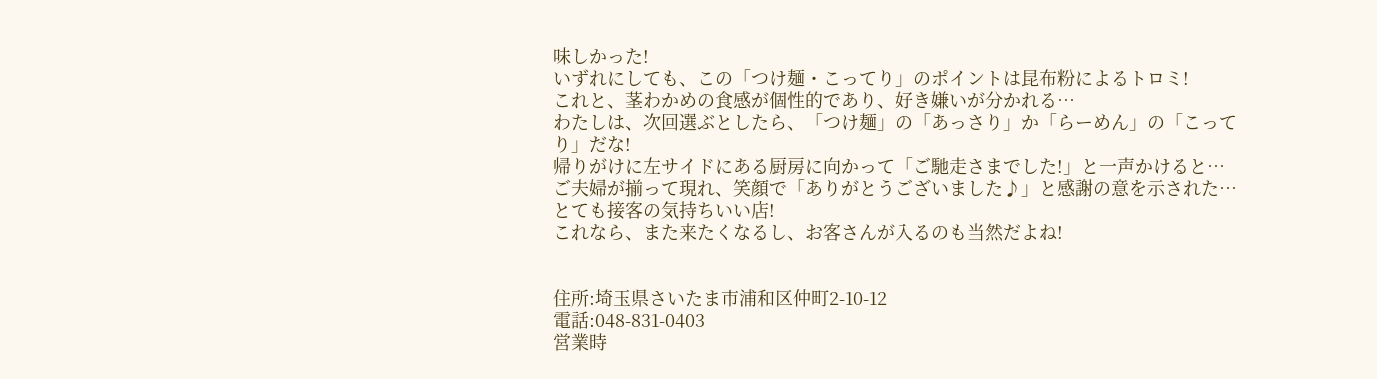味しかった!
いずれにしても、この「つけ麺・こってり」のポイントは昆布粉によるトロミ!
これと、茎わかめの食感が個性的であり、好き嫌いが分かれる…
わたしは、次回選ぶとしたら、「つけ麺」の「あっさり」か「らーめん」の「こってり」だな!
帰りがけに左サイドにある厨房に向かって「ご馳走さまでした!」と一声かけると…
ご夫婦が揃って現れ、笑顔で「ありがとうございました♪」と感謝の意を示された…
とても接客の気持ちいい店!
これなら、また来たくなるし、お客さんが入るのも当然だよね!


住所:埼玉県さいたま市浦和区仲町2-10-12
電話:048-831-0403
営業時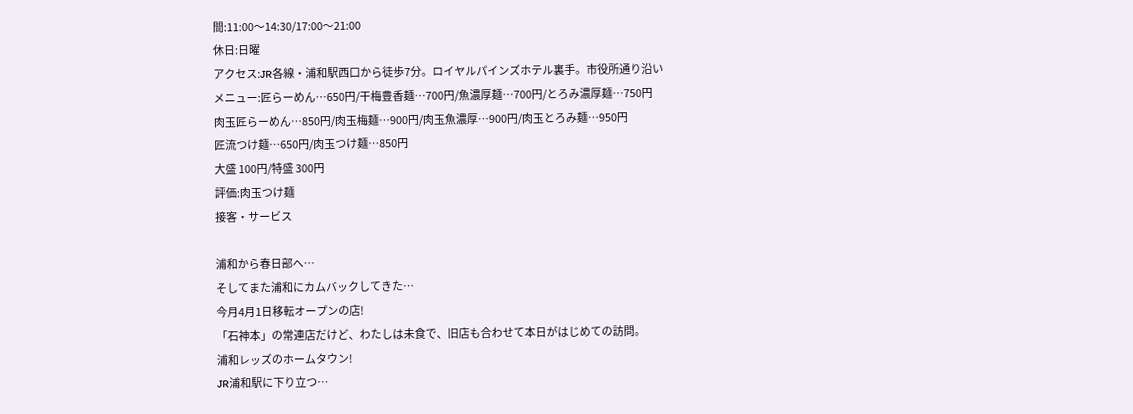間:11:00〜14:30/17:00〜21:00
休日:日曜
アクセス:JR各線・浦和駅西口から徒歩7分。ロイヤルパインズホテル裏手。市役所通り沿い
メニュー:匠らーめん…650円/干梅豊香麺…700円/魚濃厚麺…700円/とろみ濃厚麺…750円
肉玉匠らーめん…850円/肉玉梅麺…900円/肉玉魚濃厚…900円/肉玉とろみ麺…950円
匠流つけ麺…650円/肉玉つけ麺…850円
大盛 100円/特盛 300円
評価:肉玉つけ麺
接客・サービス

浦和から春日部へ…
そしてまた浦和にカムバックしてきた…
今月4月1日移転オープンの店!
「石神本」の常連店だけど、わたしは未食で、旧店も合わせて本日がはじめての訪問。
浦和レッズのホームタウン!
JR浦和駅に下り立つ…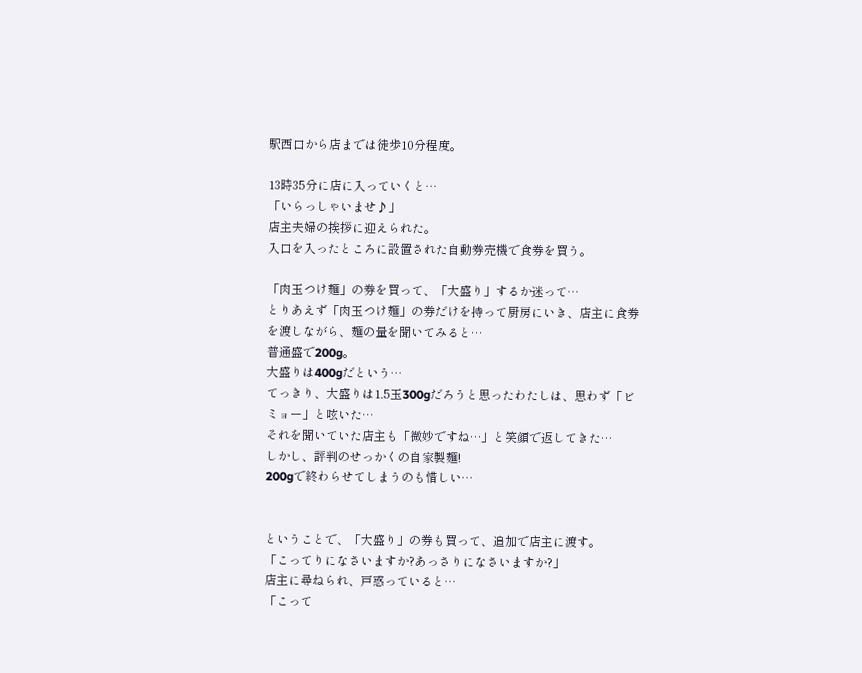駅西口から店までは徒歩10分程度。

13時35分に店に入っていくと…
「いらっしゃいませ♪」
店主夫婦の挨拶に迎えられた。
入口を入ったところに設置された自動券売機で食券を買う。

「肉玉つけ麺」の券を買って、「大盛り」するか迷って…
とりあえず「肉玉つけ麺」の券だけを持って厨房にいき、店主に食券を渡しながら、麺の量を聞いてみると…
普通盛で200g。
大盛りは400gだという…
てっきり、大盛りは1.5玉300gだろうと思ったわたしは、思わず「ビミョー」と呟いた…
それを聞いていた店主も「微妙ですね…」と笑顔で返してきた…
しかし、評判のせっかくの自家製麺!
200gで終わらせてしまうのも惜しい…


ということで、「大盛り」の券も買って、追加で店主に渡す。
「こってりになさいますか?あっさりになさいますか?」
店主に尋ねられ、戸惑っていると…
「こって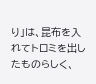り」は、昆布を入れてトロミを出したものらしく、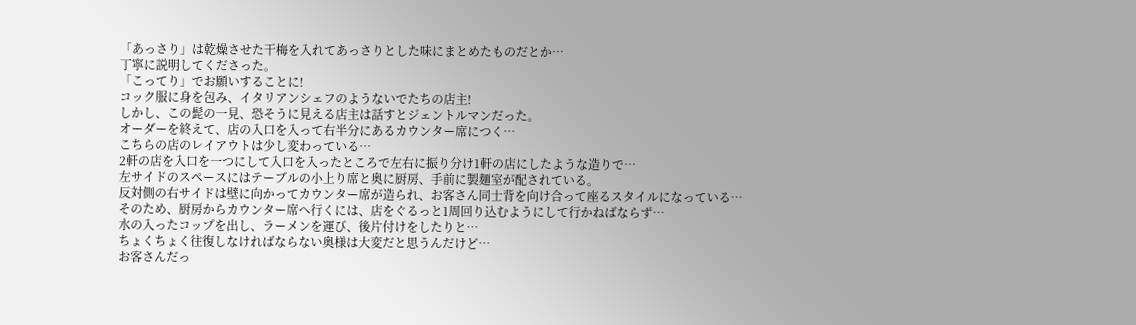「あっさり」は乾燥させた干梅を入れてあっさりとした味にまとめたものだとか…
丁寧に説明してくださった。
「こってり」でお願いすることに!
コック服に身を包み、イタリアンシェフのようないでたちの店主!
しかし、この髭の一見、恐そうに見える店主は話すとジェントルマンだった。
オーダーを終えて、店の入口を入って右半分にあるカウンター席につく…
こちらの店のレイアウトは少し変わっている…
2軒の店を入口を一つにして入口を入ったところで左右に振り分け1軒の店にしたような造りで…
左サイドのスペースにはテーブルの小上り席と奥に厨房、手前に製麺室が配されている。
反対側の右サイドは壁に向かってカウンター席が造られ、お客さん同士背を向け合って座るスタイルになっている…
そのため、厨房からカウンター席へ行くには、店をぐるっと1周回り込むようにして行かねばならず…
水の入ったコップを出し、ラーメンを運び、後片付けをしたりと…
ちょくちょく往復しなければならない奥様は大変だと思うんだけど…
お客さんだっ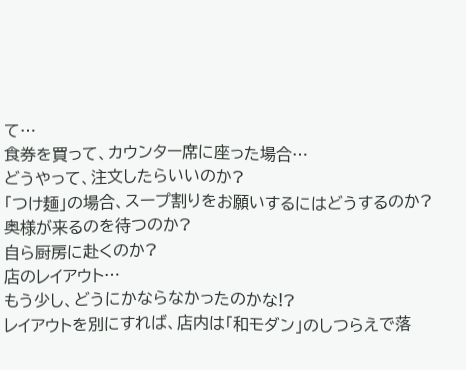て…
食券を買って、カウンター席に座った場合…
どうやって、注文したらいいのか?
「つけ麺」の場合、スープ割りをお願いするにはどうするのか?
奥様が来るのを待つのか?
自ら厨房に赴くのか?
店のレイアウト…
もう少し、どうにかならなかったのかな!?
レイアウトを別にすれば、店内は「和モダン」のしつらえで落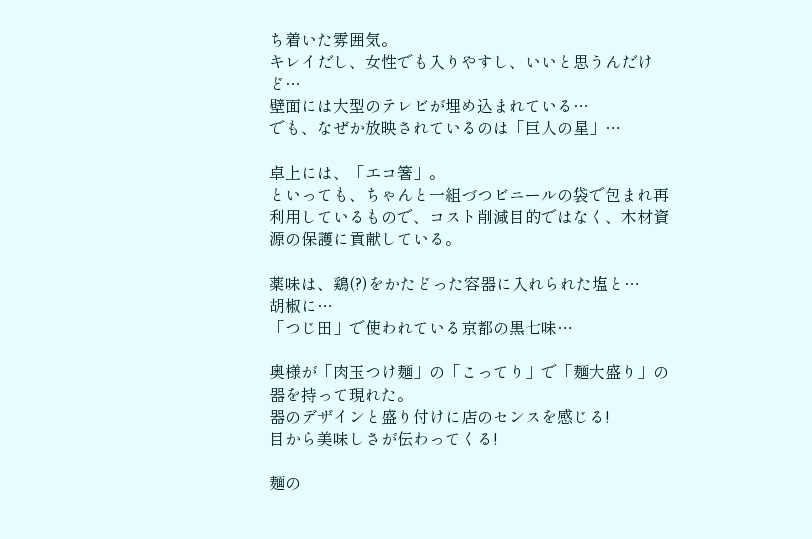ち着いた雰囲気。
キレイだし、女性でも入りやすし、いいと思うんだけど…
壁面には大型のテレビが埋め込まれている…
でも、なぜか放映されているのは「巨人の星」…

卓上には、「エコ箸」。
といっても、ちゃんと一組づつビニールの袋で包まれ再利用しているもので、コスト削減目的ではなく、木材資源の保護に貢献している。

薬味は、鶏(?)をかたどった容器に入れられた塩と…
胡椒に…
「つじ田」で使われている京都の黒七味…

奥様が「肉玉つけ麺」の「こってり」で「麺大盛り」の器を持って現れた。
器のデザインと盛り付けに店のセンスを感じる!
目から美味しさが伝わってくる!

麺の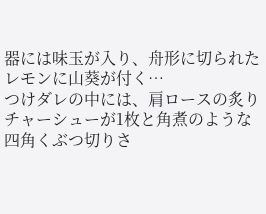器には味玉が入り、舟形に切られたレモンに山葵が付く…
つけダレの中には、肩ロースの炙りチャーシューが1枚と角煮のような四角くぶつ切りさ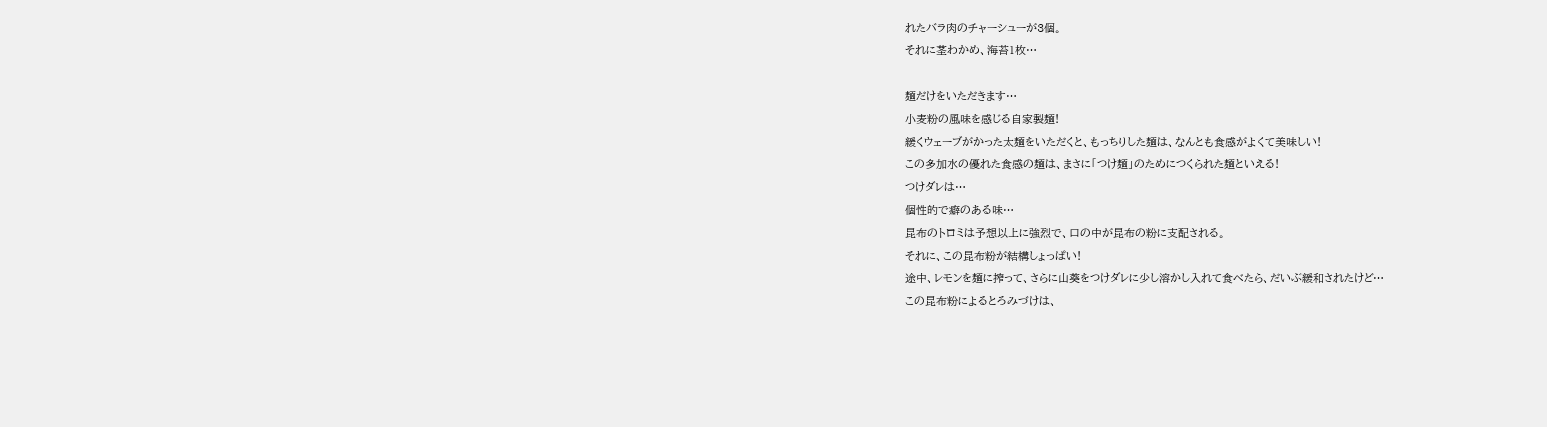れたバラ肉のチャーシューが3個。
それに茎わかめ、海苔1枚…

麺だけをいただきます…
小麦粉の風味を感じる自家製麺!
緩くウェーブがかった太麺をいただくと、もっちりした麺は、なんとも食感がよくて美味しい!
この多加水の優れた食感の麺は、まさに「つけ麺」のためにつくられた麺といえる!
つけダレは…
個性的で癖のある味…
昆布のトロミは予想以上に強烈で、口の中が昆布の粉に支配される。
それに、この昆布粉が結構しょっぱい!
途中、レモンを麺に搾って、さらに山葵をつけダレに少し溶かし入れて食べたら、だいぶ緩和されたけど…
この昆布粉によるとろみづけは、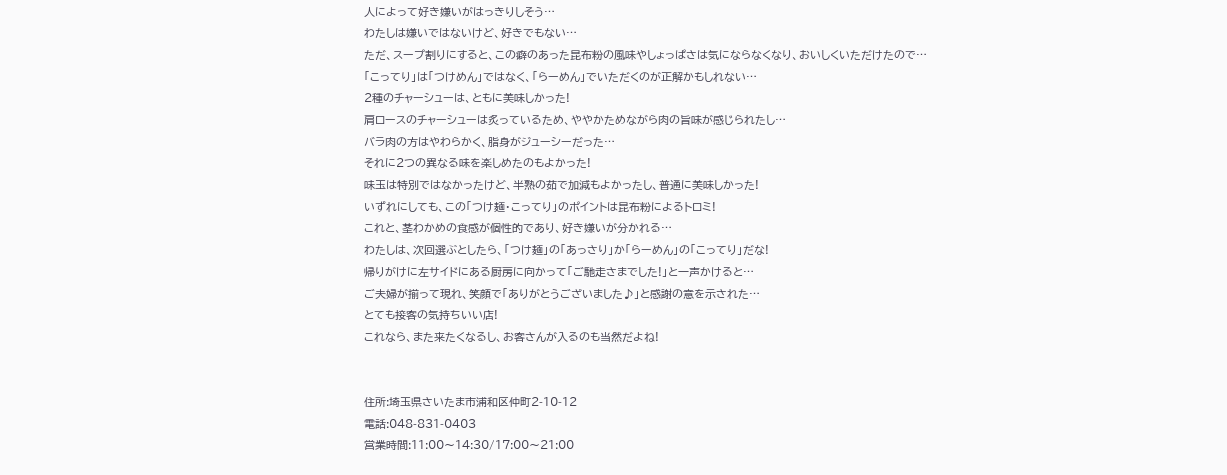人によって好き嫌いがはっきりしそう…
わたしは嫌いではないけど、好きでもない…
ただ、スープ割りにすると、この癖のあった昆布粉の風味やしょっぱさは気にならなくなり、おいしくいただけたので…
「こってり」は「つけめん」ではなく、「らーめん」でいただくのが正解かもしれない…
2種のチャーシューは、ともに美味しかった!
肩ロースのチャーシューは炙っているため、ややかためながら肉の旨味が感じられたし…
バラ肉の方はやわらかく、脂身がジューシーだった…
それに2つの異なる味を楽しめたのもよかった!
味玉は特別ではなかったけど、半熟の茹で加減もよかったし、普通に美味しかった!
いずれにしても、この「つけ麺・こってり」のポイントは昆布粉によるトロミ!
これと、茎わかめの食感が個性的であり、好き嫌いが分かれる…
わたしは、次回選ぶとしたら、「つけ麺」の「あっさり」か「らーめん」の「こってり」だな!
帰りがけに左サイドにある厨房に向かって「ご馳走さまでした!」と一声かけると…
ご夫婦が揃って現れ、笑顔で「ありがとうございました♪」と感謝の意を示された…
とても接客の気持ちいい店!
これなら、また来たくなるし、お客さんが入るのも当然だよね!


住所:埼玉県さいたま市浦和区仲町2-10-12
電話:048-831-0403
営業時間:11:00〜14:30/17:00〜21:00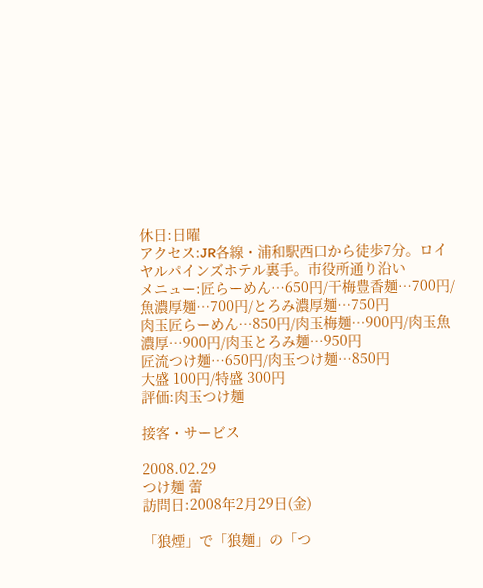休日:日曜
アクセス:JR各線・浦和駅西口から徒歩7分。ロイヤルパインズホテル裏手。市役所通り沿い
メニュー:匠らーめん…650円/干梅豊香麺…700円/魚濃厚麺…700円/とろみ濃厚麺…750円
肉玉匠らーめん…850円/肉玉梅麺…900円/肉玉魚濃厚…900円/肉玉とろみ麺…950円
匠流つけ麺…650円/肉玉つけ麺…850円
大盛 100円/特盛 300円
評価:肉玉つけ麺

接客・サービス

2008.02.29
つけ麺 蕾
訪問日:2008年2月29日(金)

「狼煙」で「狼麺」の「つ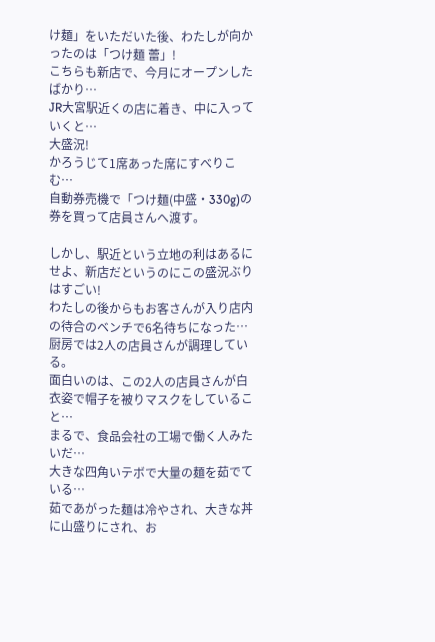け麺」をいただいた後、わたしが向かったのは「つけ麺 蕾」!
こちらも新店で、今月にオープンしたばかり…
JR大宮駅近くの店に着き、中に入っていくと…
大盛況!
かろうじて1席あった席にすべりこむ…
自動券売機で「つけ麺(中盛・330g)の券を買って店員さんへ渡す。

しかし、駅近という立地の利はあるにせよ、新店だというのにこの盛況ぶりはすごい!
わたしの後からもお客さんが入り店内の待合のベンチで6名待ちになった…
厨房では2人の店員さんが調理している。
面白いのは、この2人の店員さんが白衣姿で帽子を被りマスクをしていること…
まるで、食品会社の工場で働く人みたいだ…
大きな四角いテボで大量の麺を茹でている…
茹であがった麺は冷やされ、大きな丼に山盛りにされ、お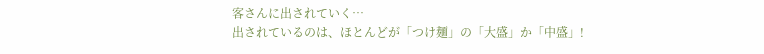客さんに出されていく…
出されているのは、ほとんどが「つけ麺」の「大盛」か「中盛」!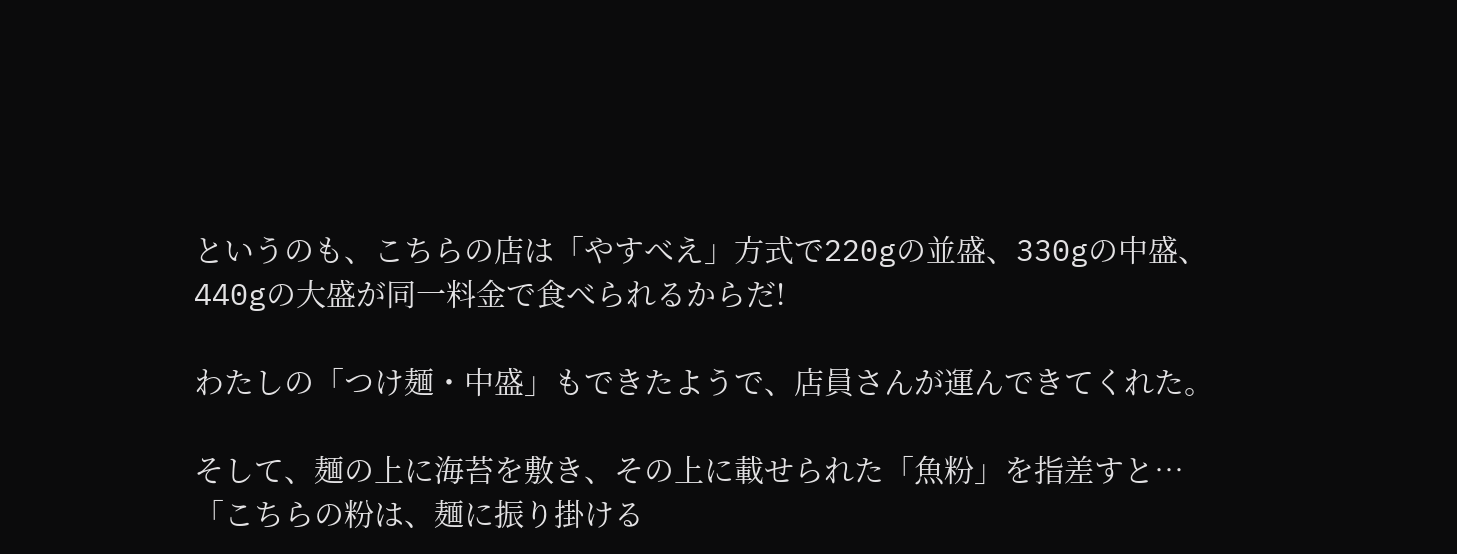というのも、こちらの店は「やすべえ」方式で220gの並盛、330gの中盛、440gの大盛が同一料金で食べられるからだ!

わたしの「つけ麺・中盛」もできたようで、店員さんが運んできてくれた。

そして、麺の上に海苔を敷き、その上に載せられた「魚粉」を指差すと…
「こちらの粉は、麺に振り掛ける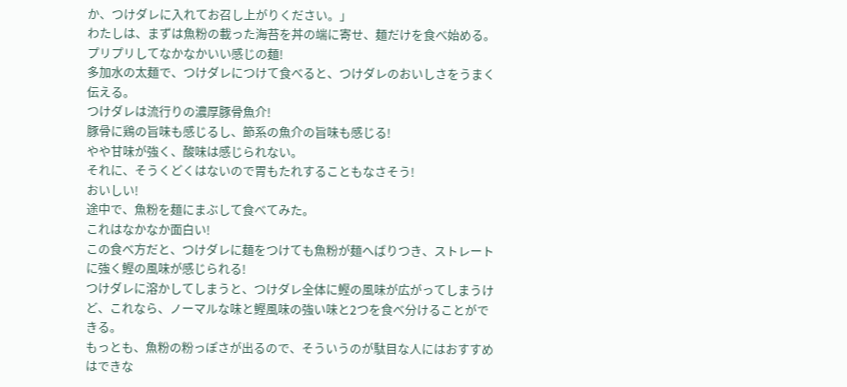か、つけダレに入れてお召し上がりください。」
わたしは、まずは魚粉の載った海苔を丼の端に寄せ、麺だけを食べ始める。
プリプリしてなかなかいい感じの麺!
多加水の太麺で、つけダレにつけて食べると、つけダレのおいしさをうまく伝える。
つけダレは流行りの濃厚豚骨魚介!
豚骨に鶏の旨味も感じるし、節系の魚介の旨味も感じる!
やや甘味が強く、酸味は感じられない。
それに、そうくどくはないので胃もたれすることもなさそう!
おいしい!
途中で、魚粉を麺にまぶして食べてみた。
これはなかなか面白い!
この食べ方だと、つけダレに麺をつけても魚粉が麺へばりつき、ストレートに強く鰹の風味が感じられる!
つけダレに溶かしてしまうと、つけダレ全体に鰹の風味が広がってしまうけど、これなら、ノーマルな味と鰹風味の強い味と2つを食べ分けることができる。
もっとも、魚粉の粉っぽさが出るので、そういうのが駄目な人にはおすすめはできな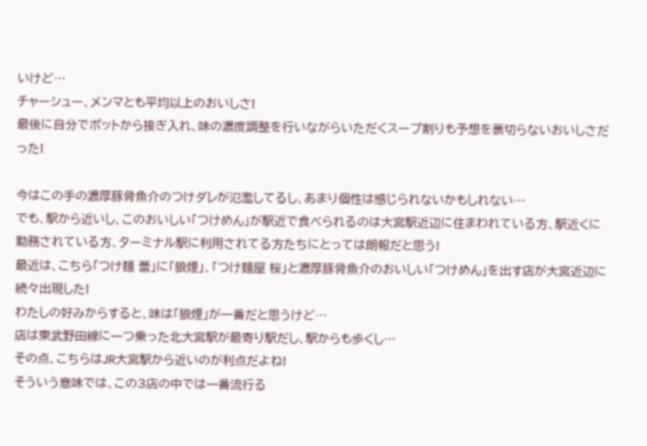いけど…
チャーシュー、メンマとも平均以上のおいしさ!
最後に自分でポットから接ぎ入れ、味の濃度調整を行いながらいただくスープ割りも予想を裏切らないおいしさだった!

今はこの手の濃厚豚骨魚介のつけダレが氾濫してるし、あまり個性は感じられないかもしれない…
でも、駅から近いし、このおいしい「つけめん」が駅近で食べられるのは大宮駅近辺に住まわれている方、駅近くに勤務されている方、ターミナル駅に利用されてる方たちにとっては朗報だと思う!
最近は、こちら「つけ麺 蕾」に「狼煙」、「つけ麺屋 桜」と濃厚豚骨魚介のおいしい「つけめん」を出す店が大宮近辺に続々出現した!
わたしの好みからすると、味は「狼煙」が一番だと思うけど…
店は東武野田線に一つ乗った北大宮駅が最寄り駅だし、駅からも歩くし…
その点、こちらはJR大宮駅から近いのが利点だよね!
そういう意味では、この3店の中では一番流行る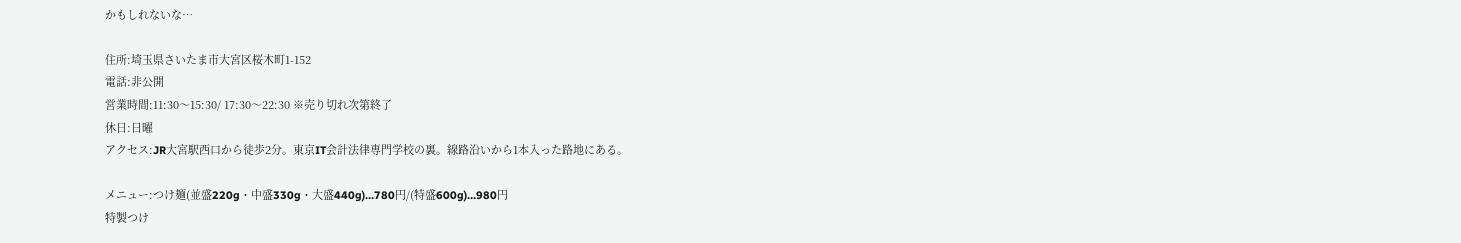かもしれないな…

住所:埼玉県さいたま市大宮区桜木町1-152
電話:非公開
営業時間:11:30〜15:30/ 17:30〜22:30 ※売り切れ次第終了
休日:日曜
アクセス:JR大宮駅西口から徒歩2分。東京IT会計法律専門学校の裏。線路沿いから1本入った路地にある。

メニュー:つけ麺(並盛220g・中盛330g・大盛440g)…780円/(特盛600g)…980円
特製つけ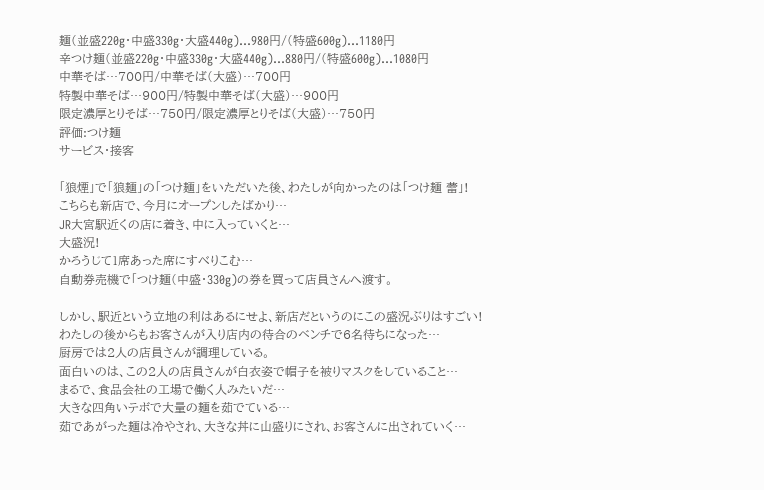麺(並盛220g・中盛330g・大盛440g)…980円/(特盛600g)…1180円
辛つけ麺(並盛220g・中盛330g・大盛440g)…880円/(特盛600g)…1080円
中華そば…700円/中華そば(大盛)…700円
特製中華そば…900円/特製中華そば(大盛)…900円
限定濃厚とりそば…750円/限定濃厚とりそば(大盛)…750円
評価:つけ麺
サービス・接客

「狼煙」で「狼麺」の「つけ麺」をいただいた後、わたしが向かったのは「つけ麺 蕾」!
こちらも新店で、今月にオープンしたばかり…
JR大宮駅近くの店に着き、中に入っていくと…
大盛況!
かろうじて1席あった席にすべりこむ…
自動券売機で「つけ麺(中盛・330g)の券を買って店員さんへ渡す。

しかし、駅近という立地の利はあるにせよ、新店だというのにこの盛況ぶりはすごい!
わたしの後からもお客さんが入り店内の待合のベンチで6名待ちになった…
厨房では2人の店員さんが調理している。
面白いのは、この2人の店員さんが白衣姿で帽子を被りマスクをしていること…
まるで、食品会社の工場で働く人みたいだ…
大きな四角いテボで大量の麺を茹でている…
茹であがった麺は冷やされ、大きな丼に山盛りにされ、お客さんに出されていく…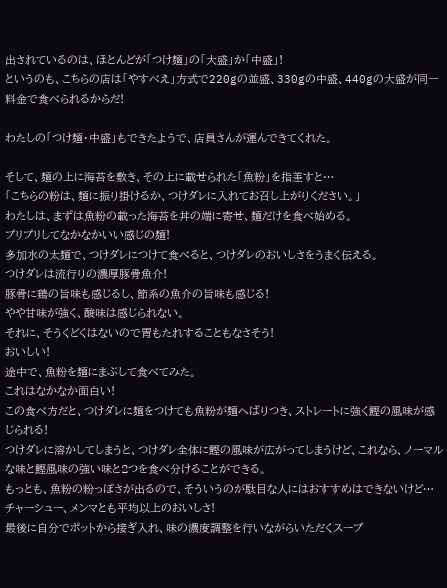出されているのは、ほとんどが「つけ麺」の「大盛」か「中盛」!
というのも、こちらの店は「やすべえ」方式で220gの並盛、330gの中盛、440gの大盛が同一料金で食べられるからだ!

わたしの「つけ麺・中盛」もできたようで、店員さんが運んできてくれた。

そして、麺の上に海苔を敷き、その上に載せられた「魚粉」を指差すと…
「こちらの粉は、麺に振り掛けるか、つけダレに入れてお召し上がりください。」
わたしは、まずは魚粉の載った海苔を丼の端に寄せ、麺だけを食べ始める。
プリプリしてなかなかいい感じの麺!
多加水の太麺で、つけダレにつけて食べると、つけダレのおいしさをうまく伝える。
つけダレは流行りの濃厚豚骨魚介!
豚骨に鶏の旨味も感じるし、節系の魚介の旨味も感じる!
やや甘味が強く、酸味は感じられない。
それに、そうくどくはないので胃もたれすることもなさそう!
おいしい!
途中で、魚粉を麺にまぶして食べてみた。
これはなかなか面白い!
この食べ方だと、つけダレに麺をつけても魚粉が麺へばりつき、ストレートに強く鰹の風味が感じられる!
つけダレに溶かしてしまうと、つけダレ全体に鰹の風味が広がってしまうけど、これなら、ノーマルな味と鰹風味の強い味と2つを食べ分けることができる。
もっとも、魚粉の粉っぽさが出るので、そういうのが駄目な人にはおすすめはできないけど…
チャーシュー、メンマとも平均以上のおいしさ!
最後に自分でポットから接ぎ入れ、味の濃度調整を行いながらいただくスープ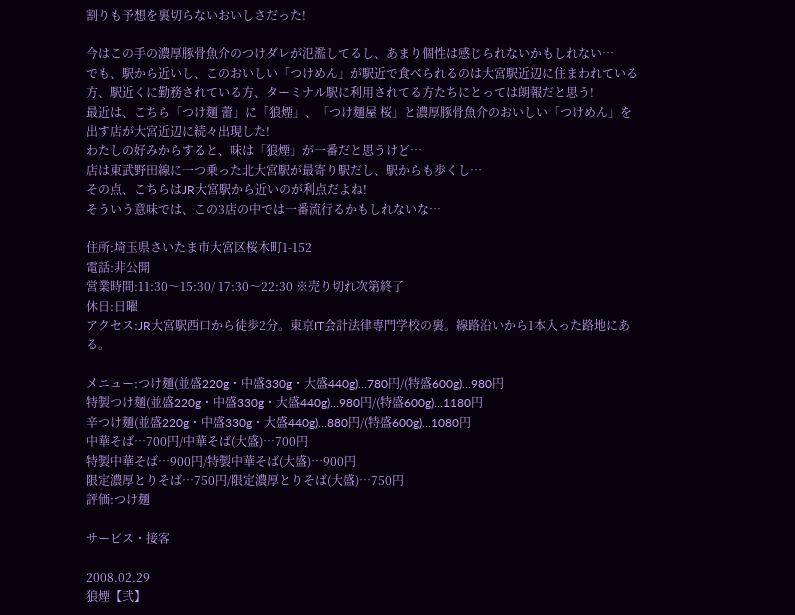割りも予想を裏切らないおいしさだった!

今はこの手の濃厚豚骨魚介のつけダレが氾濫してるし、あまり個性は感じられないかもしれない…
でも、駅から近いし、このおいしい「つけめん」が駅近で食べられるのは大宮駅近辺に住まわれている方、駅近くに勤務されている方、ターミナル駅に利用されてる方たちにとっては朗報だと思う!
最近は、こちら「つけ麺 蕾」に「狼煙」、「つけ麺屋 桜」と濃厚豚骨魚介のおいしい「つけめん」を出す店が大宮近辺に続々出現した!
わたしの好みからすると、味は「狼煙」が一番だと思うけど…
店は東武野田線に一つ乗った北大宮駅が最寄り駅だし、駅からも歩くし…
その点、こちらはJR大宮駅から近いのが利点だよね!
そういう意味では、この3店の中では一番流行るかもしれないな…

住所:埼玉県さいたま市大宮区桜木町1-152
電話:非公開
営業時間:11:30〜15:30/ 17:30〜22:30 ※売り切れ次第終了
休日:日曜
アクセス:JR大宮駅西口から徒歩2分。東京IT会計法律専門学校の裏。線路沿いから1本入った路地にある。

メニュー:つけ麺(並盛220g・中盛330g・大盛440g)…780円/(特盛600g)…980円
特製つけ麺(並盛220g・中盛330g・大盛440g)…980円/(特盛600g)…1180円
辛つけ麺(並盛220g・中盛330g・大盛440g)…880円/(特盛600g)…1080円
中華そば…700円/中華そば(大盛)…700円
特製中華そば…900円/特製中華そば(大盛)…900円
限定濃厚とりそば…750円/限定濃厚とりそば(大盛)…750円
評価:つけ麺

サービス・接客

2008.02.29
狼煙【弐】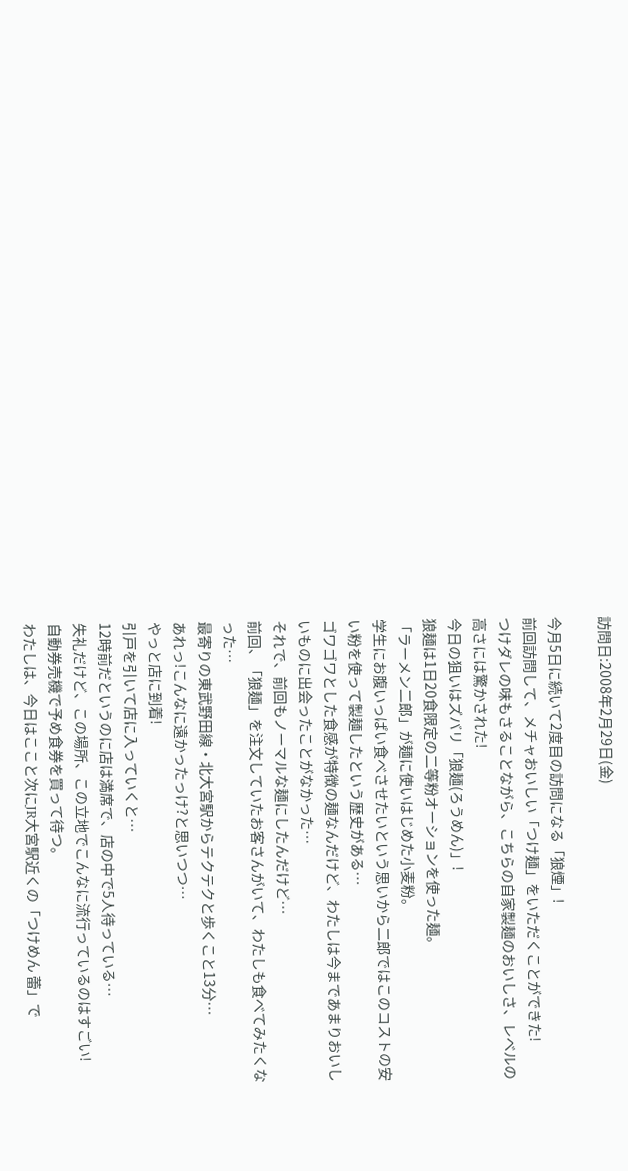訪問日:2008年2月29日(金)

今月5日に続いて2度目の訪問になる「狼煙」!
前回訪問して、メチャおいしい「つけ麺」をいただくことができた!
つけダレの味もさることながら、こちらの自家製麺のおいしさ、レベルの高さには驚かされた!
今日の狙いはズバリ「狼麺(ろうめん)」!
狼麺は1日20食限定の二等粉オーションを使った麺。
「ラーメン二郎」が麺に使いはじめた小麦粉。
学生にお腹いっぱい食べさせたいという思いから二郎ではこのコストの安い粉を使って製麺したという歴史がある…
ゴワゴワとした食感が特徴の麺なんだけど、わたしは今まであまりおいしいものに出会ったことがなかった…
それで、前回もノーマルな麺にしたんだけど…
前回、「狼麺」を注文していたお客さんがいて、わたしも食べてみたくなった…
最寄りの東武野田線・北大宮駅からテクテクと歩くこと13分…
あれっ!こんなに遠かったっけ?と思いつつ…
やっと店に到着!
引戸を引いて店に入っていくと…
12時前だというのに店は満席で、店の中で5人待っている…
失礼だけど、この場所、この立地でこんなに流行っているのはすごい!
自動券売機で予め食券を買って待つ。
わたしは、今日はここと次にJR大宮駅近くの「つけめん 蕾」で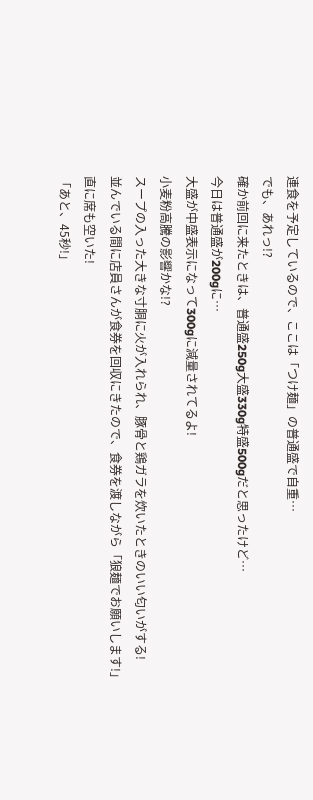連食を予定しているので、ここは「つけ麺」の普通盛で自重…
でも、あれっ!?
確か前回に来たときは、普通盛250g大盛330g特盛500gだと思ったけど…
今日は普通盛が200gに…
大盛が中盛表示になって300gに減量されてるよ!
小麦粉高騰の影響かな!?
スープの入った大きな寸胴に火が入れられ、豚骨と鶏ガラを炊いたときのいい匂いがする!
並んでいる間に店員さんが食券を回収にきたので、食券を渡しながら「狼麺でお願いします!」
直に席も空いた!
「あと、45秒!」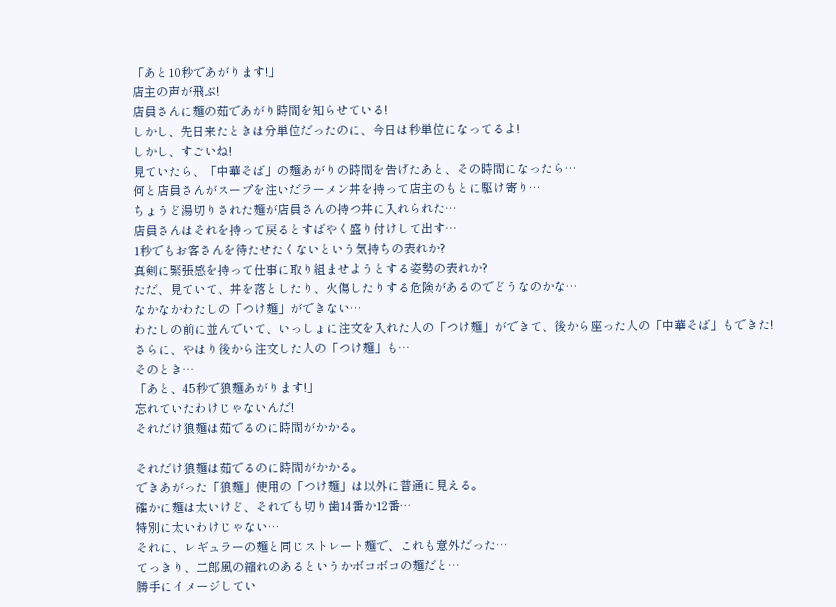「あと10秒であがります!」
店主の声が飛ぶ!
店員さんに麺の茹であがり時間を知らせている!
しかし、先日来たときは分単位だったのに、今日は秒単位になってるよ!
しかし、すごいね!
見ていたら、「中華そば」の麺あがりの時間を告げたあと、その時間になったら…
何と店員さんがスープを注いだラーメン丼を持って店主のもとに駆け寄り…
ちょうど湯切りされた麺が店員さんの持つ丼に入れられた…
店員さんはそれを持って戻るとすばやく盛り付けして出す…
1秒でもお客さんを待たせたくないという気持ちの表れか?
真剣に緊張感を持って仕事に取り組ませようとする姿勢の表れか?
ただ、見ていて、丼を落としたり、火傷したりする危険があるのでどうなのかな…
なかなかわたしの「つけ麺」ができない…
わたしの前に並んでいて、いっしょに注文を入れた人の「つけ麺」ができて、後から座った人の「中華そば」もできた!
さらに、やはり後から注文した人の「つけ麺」も…
そのとき…
「あと、45秒で狼麺あがります!」
忘れていたわけじゃないんだ!
それだけ狼麺は茹でるのに時間がかかる。

それだけ狼麺は茹でるのに時間がかかる。
できあがった「狼麺」使用の「つけ麺」は以外に普通に見える。
確かに麺は太いけど、それでも切り歯14番か12番…
特別に太いわけじゃない…
それに、レギュラーの麺と同じストレート麺で、これも意外だった…
てっきり、二郎風の縮れのあるというかボコボコの麺だと…
勝手にイメージしてい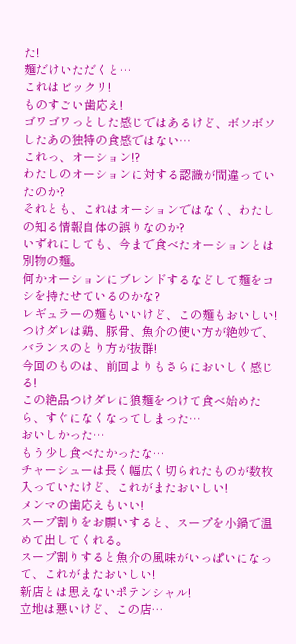た!
麺だけいただくと…
これはビックリ!
ものすごい歯応え!
ゴワゴワっとした感じではあるけど、ボソボソしたあの独特の食感ではない…
これっ、オーション!?
わたしのオーションに対する認識が間違っていたのか?
それとも、これはオーションではなく、わたしの知る情報自体の誤りなのか?
いずれにしても、今まで食べたオーションとは別物の麺。
何かオーションにブレンドするなどして麺をコシを持たせているのかな?
レギュラーの麺もいいけど、この麺もおいしい!
つけダレは鶏、豚骨、魚介の使い方が絶妙で、バランスのとり方が抜群!
今回のものは、前回よりもさらにおいしく感じる!
この絶品つけダレに狼麺をつけて食べ始めたら、すぐになくなってしまった…
おいしかった…
もう少し食べたかったな…
チャーシューは長く幅広く切られたものが数枚入っていたけど、これがまたおいしい!
メンマの歯応えもいい!
スープ割りをお願いすると、スープを小鍋で温めて出してくれる。
スープ割りすると魚介の風味がいっぱいになって、これがまたおいしい!
新店とは思えないポテンシャル!
立地は悪いけど、この店…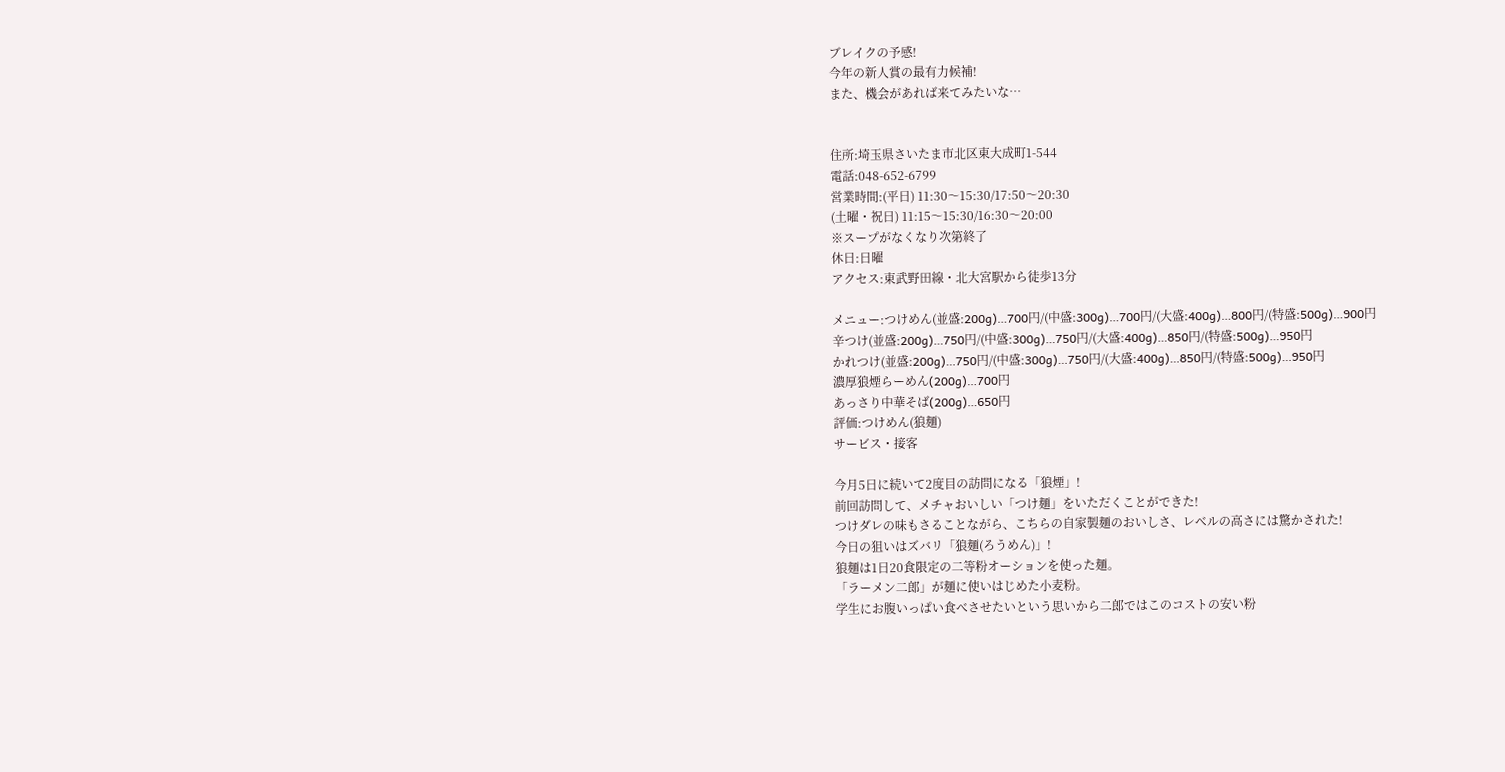ブレイクの予感!
今年の新人賞の最有力候補!
また、機会があれば来てみたいな…


住所:埼玉県さいたま市北区東大成町1-544
電話:048-652-6799
営業時間:(平日) 11:30〜15:30/17:50〜20:30
(土曜・祝日) 11:15〜15:30/16:30〜20:00
※スープがなくなり次第終了
休日:日曜
アクセス:東武野田線・北大宮駅から徒歩13分

メニュー:つけめん(並盛:200g)…700円/(中盛:300g)…700円/(大盛:400g)…800円/(特盛:500g)…900円
辛つけ(並盛:200g)…750円/(中盛:300g)…750円/(大盛:400g)…850円/(特盛:500g)…950円
かれつけ(並盛:200g)…750円/(中盛:300g)…750円/(大盛:400g)…850円/(特盛:500g)…950円
濃厚狼煙らーめん(200g)…700円
あっさり中華そば(200g)…650円
評価:つけめん(狼麺)
サービス・接客

今月5日に続いて2度目の訪問になる「狼煙」!
前回訪問して、メチャおいしい「つけ麺」をいただくことができた!
つけダレの味もさることながら、こちらの自家製麺のおいしさ、レベルの高さには驚かされた!
今日の狙いはズバリ「狼麺(ろうめん)」!
狼麺は1日20食限定の二等粉オーションを使った麺。
「ラーメン二郎」が麺に使いはじめた小麦粉。
学生にお腹いっぱい食べさせたいという思いから二郎ではこのコストの安い粉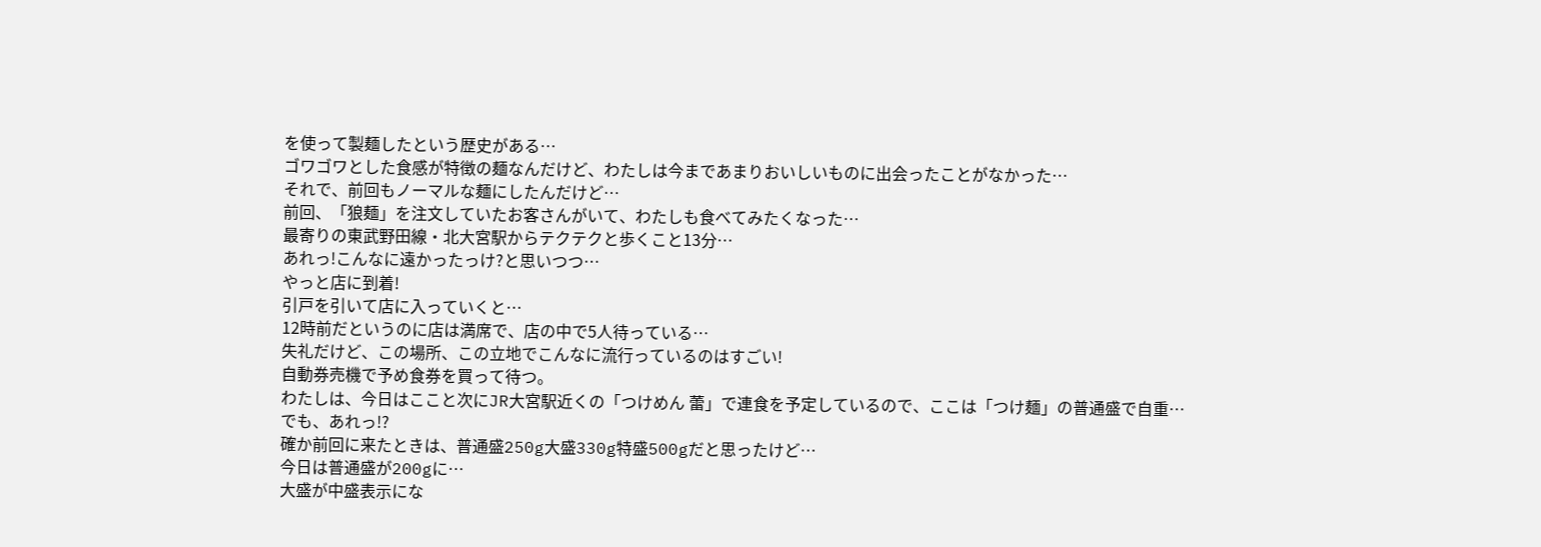を使って製麺したという歴史がある…
ゴワゴワとした食感が特徴の麺なんだけど、わたしは今まであまりおいしいものに出会ったことがなかった…
それで、前回もノーマルな麺にしたんだけど…
前回、「狼麺」を注文していたお客さんがいて、わたしも食べてみたくなった…
最寄りの東武野田線・北大宮駅からテクテクと歩くこと13分…
あれっ!こんなに遠かったっけ?と思いつつ…
やっと店に到着!
引戸を引いて店に入っていくと…
12時前だというのに店は満席で、店の中で5人待っている…
失礼だけど、この場所、この立地でこんなに流行っているのはすごい!
自動券売機で予め食券を買って待つ。
わたしは、今日はここと次にJR大宮駅近くの「つけめん 蕾」で連食を予定しているので、ここは「つけ麺」の普通盛で自重…
でも、あれっ!?
確か前回に来たときは、普通盛250g大盛330g特盛500gだと思ったけど…
今日は普通盛が200gに…
大盛が中盛表示にな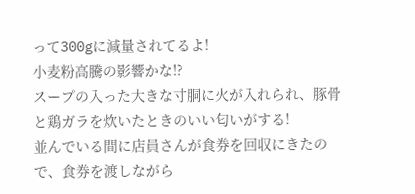って300gに減量されてるよ!
小麦粉高騰の影響かな!?
スープの入った大きな寸胴に火が入れられ、豚骨と鶏ガラを炊いたときのいい匂いがする!
並んでいる間に店員さんが食券を回収にきたので、食券を渡しながら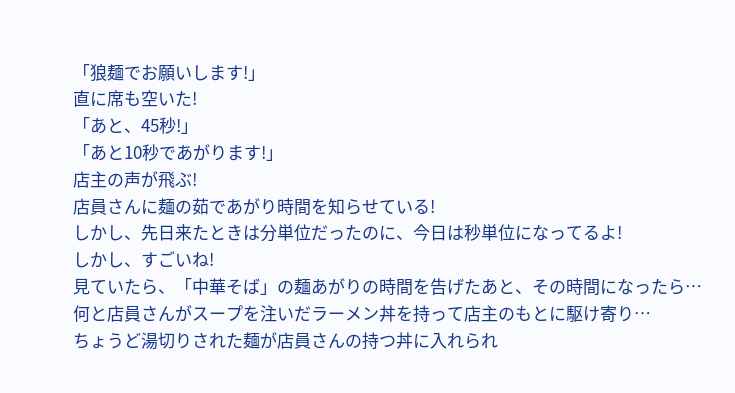「狼麺でお願いします!」
直に席も空いた!
「あと、45秒!」
「あと10秒であがります!」
店主の声が飛ぶ!
店員さんに麺の茹であがり時間を知らせている!
しかし、先日来たときは分単位だったのに、今日は秒単位になってるよ!
しかし、すごいね!
見ていたら、「中華そば」の麺あがりの時間を告げたあと、その時間になったら…
何と店員さんがスープを注いだラーメン丼を持って店主のもとに駆け寄り…
ちょうど湯切りされた麺が店員さんの持つ丼に入れられ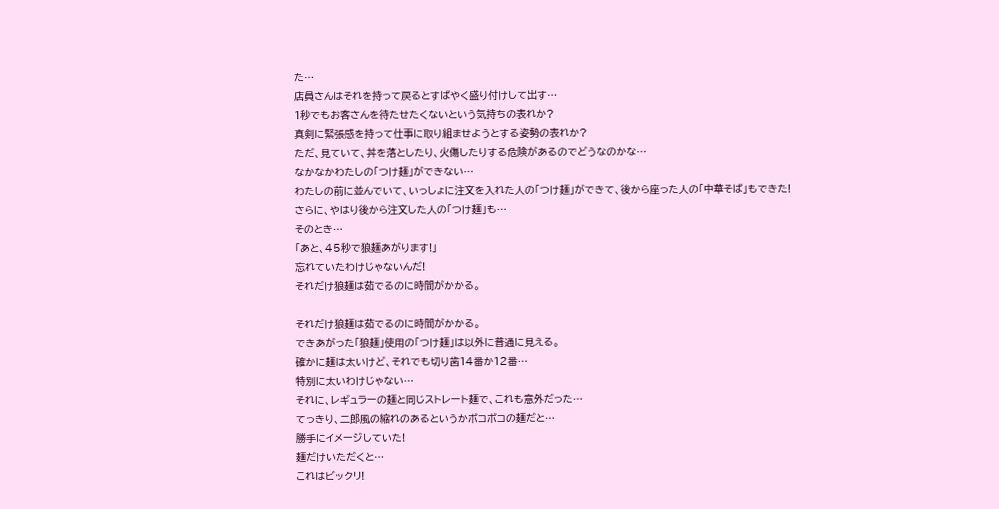た…
店員さんはそれを持って戻るとすばやく盛り付けして出す…
1秒でもお客さんを待たせたくないという気持ちの表れか?
真剣に緊張感を持って仕事に取り組ませようとする姿勢の表れか?
ただ、見ていて、丼を落としたり、火傷したりする危険があるのでどうなのかな…
なかなかわたしの「つけ麺」ができない…
わたしの前に並んでいて、いっしょに注文を入れた人の「つけ麺」ができて、後から座った人の「中華そば」もできた!
さらに、やはり後から注文した人の「つけ麺」も…
そのとき…
「あと、45秒で狼麺あがります!」
忘れていたわけじゃないんだ!
それだけ狼麺は茹でるのに時間がかかる。

それだけ狼麺は茹でるのに時間がかかる。
できあがった「狼麺」使用の「つけ麺」は以外に普通に見える。
確かに麺は太いけど、それでも切り歯14番か12番…
特別に太いわけじゃない…
それに、レギュラーの麺と同じストレート麺で、これも意外だった…
てっきり、二郎風の縮れのあるというかボコボコの麺だと…
勝手にイメージしていた!
麺だけいただくと…
これはビックリ!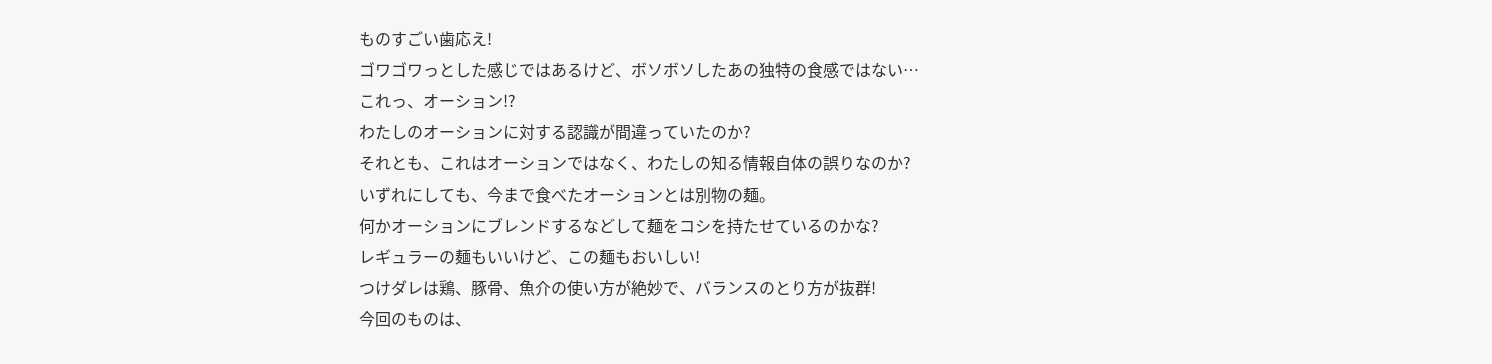ものすごい歯応え!
ゴワゴワっとした感じではあるけど、ボソボソしたあの独特の食感ではない…
これっ、オーション!?
わたしのオーションに対する認識が間違っていたのか?
それとも、これはオーションではなく、わたしの知る情報自体の誤りなのか?
いずれにしても、今まで食べたオーションとは別物の麺。
何かオーションにブレンドするなどして麺をコシを持たせているのかな?
レギュラーの麺もいいけど、この麺もおいしい!
つけダレは鶏、豚骨、魚介の使い方が絶妙で、バランスのとり方が抜群!
今回のものは、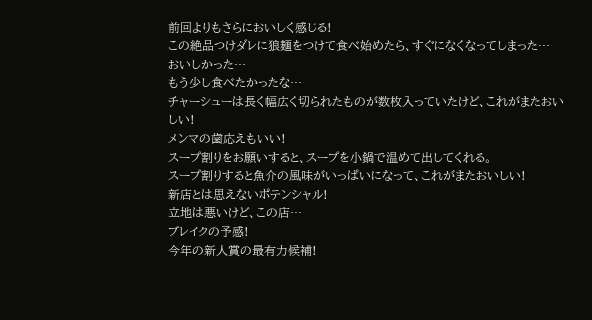前回よりもさらにおいしく感じる!
この絶品つけダレに狼麺をつけて食べ始めたら、すぐになくなってしまった…
おいしかった…
もう少し食べたかったな…
チャーシューは長く幅広く切られたものが数枚入っていたけど、これがまたおいしい!
メンマの歯応えもいい!
スープ割りをお願いすると、スープを小鍋で温めて出してくれる。
スープ割りすると魚介の風味がいっぱいになって、これがまたおいしい!
新店とは思えないポテンシャル!
立地は悪いけど、この店…
ブレイクの予感!
今年の新人賞の最有力候補!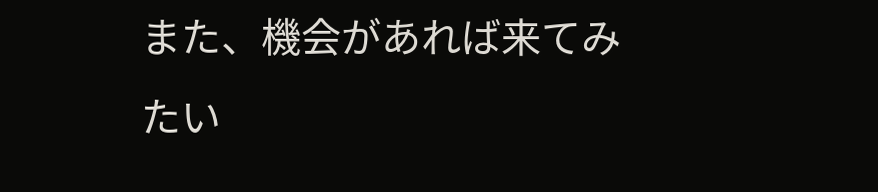また、機会があれば来てみたい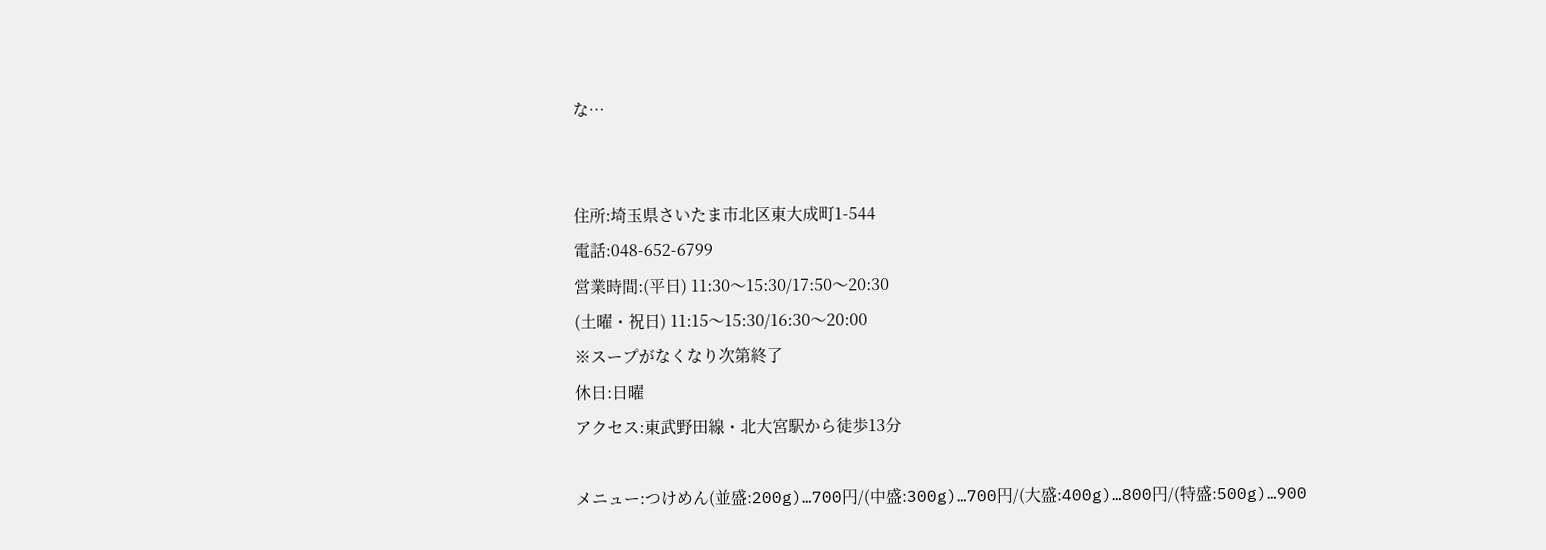な…


住所:埼玉県さいたま市北区東大成町1-544
電話:048-652-6799
営業時間:(平日) 11:30〜15:30/17:50〜20:30
(土曜・祝日) 11:15〜15:30/16:30〜20:00
※スープがなくなり次第終了
休日:日曜
アクセス:東武野田線・北大宮駅から徒歩13分

メニュー:つけめん(並盛:200g)…700円/(中盛:300g)…700円/(大盛:400g)…800円/(特盛:500g)…900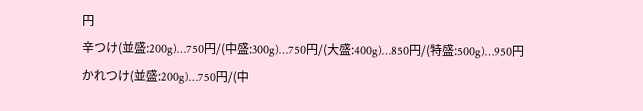円
辛つけ(並盛:200g)…750円/(中盛:300g)…750円/(大盛:400g)…850円/(特盛:500g)…950円
かれつけ(並盛:200g)…750円/(中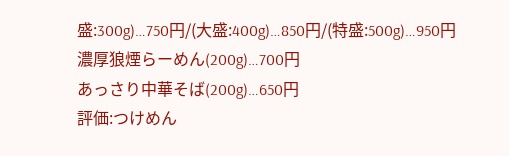盛:300g)…750円/(大盛:400g)…850円/(特盛:500g)…950円
濃厚狼煙らーめん(200g)…700円
あっさり中華そば(200g)…650円
評価:つけめん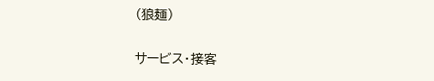(狼麺)

サービス・接客